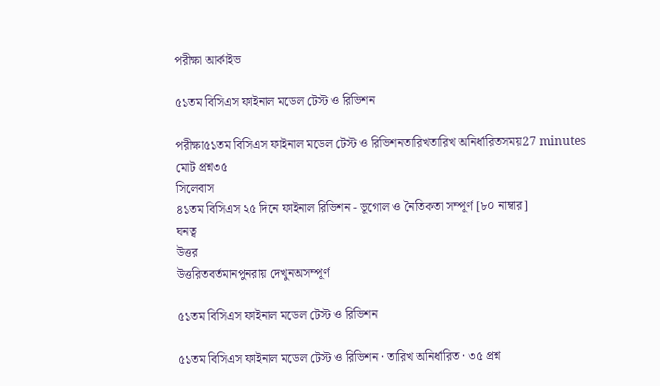পরীক্ষা আর্কাইভ

৫১তম বিসিএস ফাইনাল মডেল টেস্ট ও রিভিশন

পরীক্ষা৫১তম বিসিএস ফাইনাল মডেল টেস্ট ও রিভিশনতারিখতারিখ অনির্ধারিতসময়27 minutes
মোট প্রশ্ন৩৫
সিলেবাস
৪১তম বিসিএস ২৫ দিনে ফাইনাল রিভিশন - ভূগোল ও নৈতিকতা সম্পূর্ণ [৮০ নাম্বার]
ঘনত্ব
উত্তর
উত্তরিতবর্তমানপুনরায় দেখুনঅসম্পূর্ণ

৫১তম বিসিএস ফাইনাল মডেল টেস্ট ও রিভিশন

৫১তম বিসিএস ফাইনাল মডেল টেস্ট ও রিভিশন · তারিখ অনির্ধারিত · ৩৫ প্রশ্ন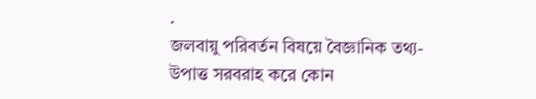.
জলবায়ু পরিবর্তন বিষয়ে বৈজ্ঞানিক তথ্য-উপাত্ত সরবরাহ করে কোন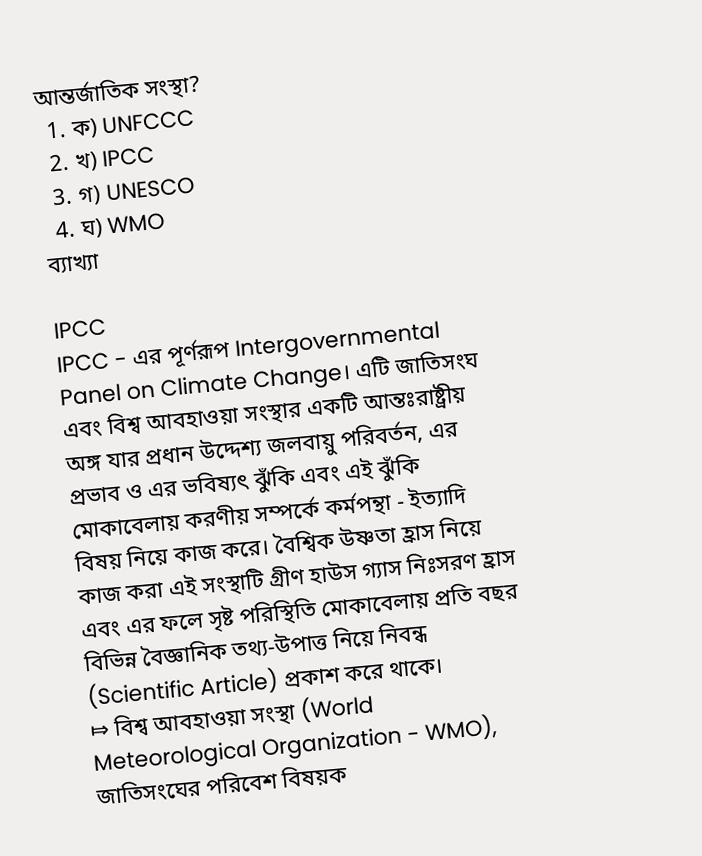আন্তর্জাতিক সংস্থা?
  1. ক) UNFCCC
  2. খ) IPCC
  3. গ) UNESCO
  4. ঘ) WMO
ব্যাখ্যা

IPCC
IPCC - এর পূর্ণরূপ Intergovernmental Panel on Climate Change। এটি জাতিসংঘ এবং বিশ্ব আবহাওয়া সংস্থার একটি আন্তঃরাষ্ট্রীয় অঙ্গ যার প্রধান উদ্দেশ্য জলবায়ু পরিবর্তন, এর প্রভাব ও এর ভবিষ্যৎ ঝুঁকি এবং এই ঝুঁকি মোকাবেলায় করণীয় সম্পর্কে কর্মপন্থা - ইত্যাদি বিষয় নিয়ে কাজ করে। বৈশ্বিক উষ্ণতা হ্রাস নিয়ে কাজ করা এই সংস্থাটি গ্রীণ হাউস গ্যাস নিঃসরণ হ্রাস এবং এর ফলে সৃষ্ট পরিস্থিতি মোকাবেলায় প্রতি বছর বিভিন্ন বৈজ্ঞানিক তথ্য-উপাত্ত নিয়ে নিবন্ধ (Scientific Article) প্রকাশ করে থাকে।
⤇ বিশ্ব আবহাওয়া সংস্থা (World Meteorological Organization - WMO), জাতিসংঘের পরিবেশ বিষয়ক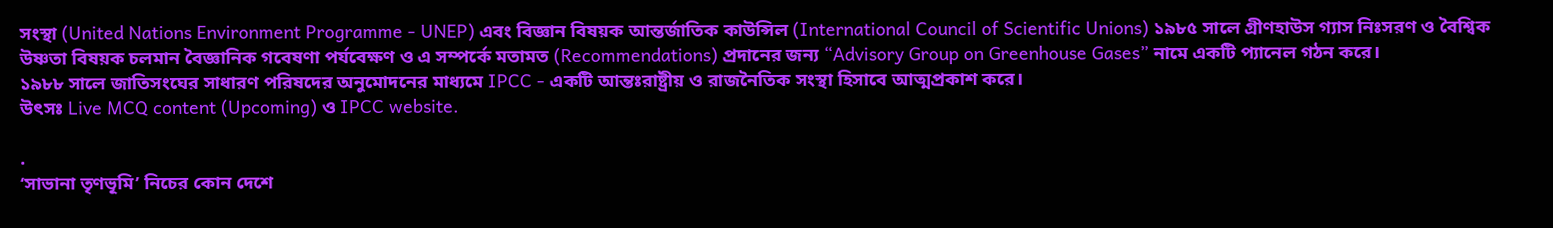সংস্থা (United Nations Environment Programme - UNEP) এবং বিজ্ঞান বিষয়ক আন্তর্জাতিক কাউন্সিল (International Council of Scientific Unions) ১৯৮৫ সালে গ্রীণহাউস গ্যাস নিঃসরণ ও বৈশ্বিক উষ্ণতা বিষয়ক চলমান বৈজ্ঞানিক গবেষণা পর্যবেক্ষণ ও এ সম্পর্কে মতামত (Recommendations) প্রদানের জন্য “Advisory Group on Greenhouse Gases” নামে একটি প্যানেল গঠন করে।
১৯৮৮ সালে জাতিসংঘের সাধারণ পরিষদের অনুমোদনের মাধ্যমে IPCC - একটি আন্তঃরাষ্ট্রীয় ও রাজনৈতিক সংস্থা হিসাবে আত্মপ্রকাশ করে।
উৎসঃ Live MCQ content (Upcoming) ও IPCC website.

.
‘সাভানা তৃণভূমি’ নিচের কোন দেশে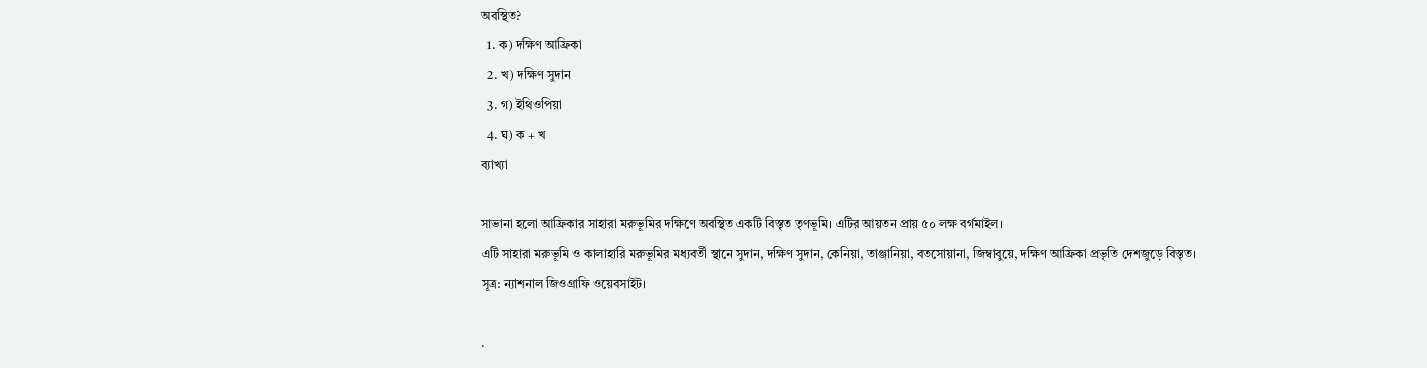অবস্থিত?
  1. ক) দক্ষিণ আফ্রিকা
  2. খ) দক্ষিণ সুদান
  3. গ) ইথিওপিয়া
  4. ঘ) ক + খ
ব্যাখ্যা

সাভানা হলো আফ্রিকার সাহারা মরুভূমির দক্ষিণে অবস্থিত একটি বিস্তৃত তৃণভূমি। এটির আয়তন প্রায় ৫০ লক্ষ বর্গমাইল।
এটি সাহারা মরুভূমি ও কালাহারি মরুভূমির মধ্যবর্তী স্থানে সুদান, দক্ষিণ সুদান, কেনিয়া, তাঞ্জানিয়া, বতসোয়ানা, জিম্বাবুয়ে, দক্ষিণ আফ্রিকা প্রভৃতি দেশজুড়ে বিস্তৃত।
সূত্র: ন্যাশনাল জিওগ্রাফি ওয়েবসাইট।

.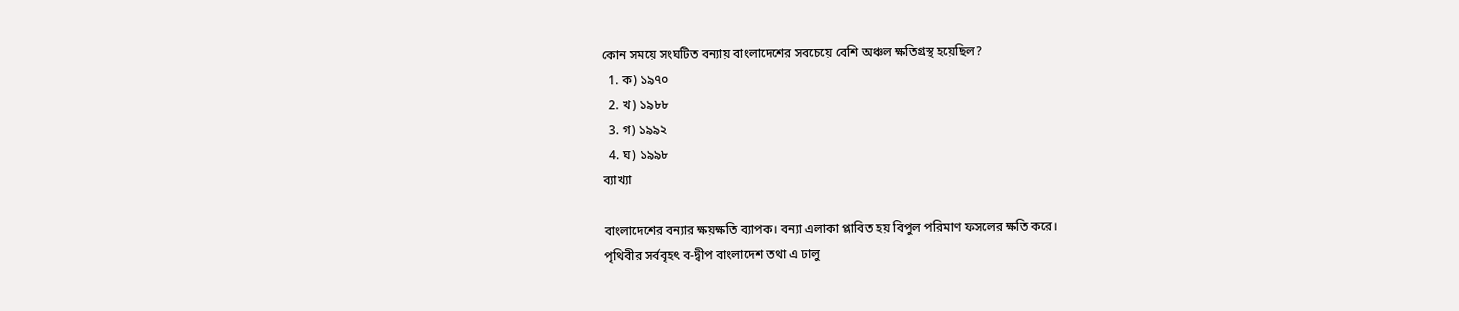কোন সময়ে সংঘটিত বন্যায় বাংলাদেশের সবচেয়ে বেশি অঞ্চল ক্ষতিগ্রস্থ হয়েছিল?
  1. ক) ১৯৭০
  2. খ) ১৯৮৮
  3. গ) ১৯৯২
  4. ঘ) ১৯৯৮
ব্যাখ্যা

বাংলাদেশের বন্যার ক্ষয়ক্ষতি ব্যাপক। বন্যা এলাকা প্লাবিত হয় বিপুল পরিমাণ ফসলের ক্ষতি করে।
পৃথিবীর সর্ববৃহৎ ব-দ্বীপ বাংলাদেশ তথা এ ঢালু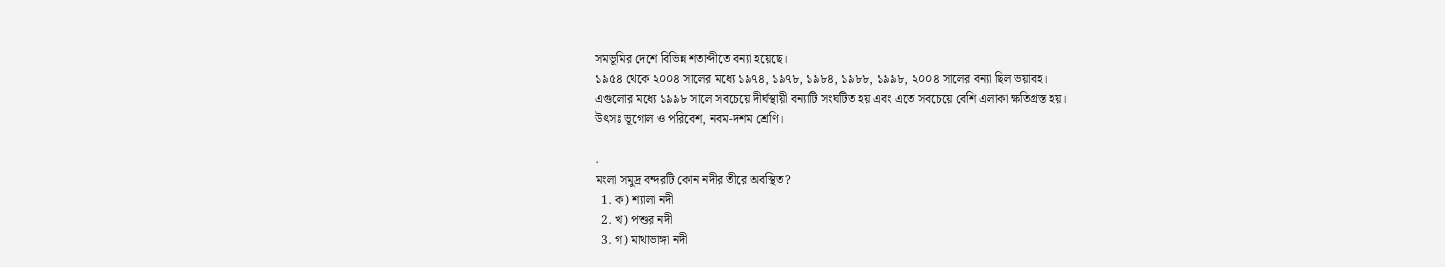সমভূমির দেশে বিভিন্ন শতাব্দীতে বন্যা হয়েছে।
১৯৫৪ থেকে ২০০৪ সালের মধ্যে ১৯৭৪, ১৯৭৮, ১৯৮৪, ১৯৮৮, ১৯৯৮, ২০০৪ সালের বন্যা ছিল ভয়াবহ।
এগুলোর মধ্যে ১৯৯৮ সালে সবচেয়ে দীর্ঘস্থায়ী বন্যাটি সংঘটিত হয় এবং এতে সবচেয়ে বেশি এলাকা ক্ষতিগ্রস্ত হয়।
উৎসঃ ভূগোল ও পরিবেশ, নবম-দশম শ্রেণি।

.
মংলা সমুদ্র বন্দরটি কোন নদীর তীরে অবস্থিত?
  1. ক) শ্যালা নদী
  2. খ) পশুর নদী
  3. গ) মাথাভাঙ্গা নদী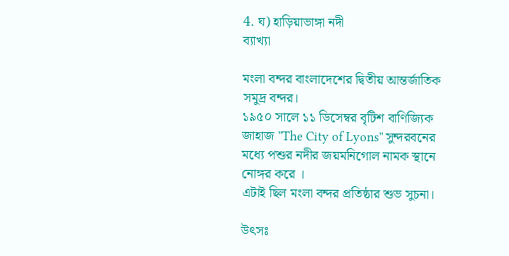4. ঘ) হাড়িয়াভাঙ্গা নদী
ব্যাখ্যা

মংলা বন্দর বাংলাদেশের দ্বিতীয় আন্তর্জাতিক সমুদ্র বন্দর।
১৯৫০ সালে ১১ ডিসেম্বর বৃটিশ বাণিজ্যিক জাহাজ ''The City of Lyons'' সুন্দরবনের মধ্যে পশুর নদীর জয়মনিগোল নামক স্থানে নোঙ্গর করে ।
এটাই ছিল মংলা বন্দর প্রতিষ্ঠার শুভ সুচনা।

উৎসঃ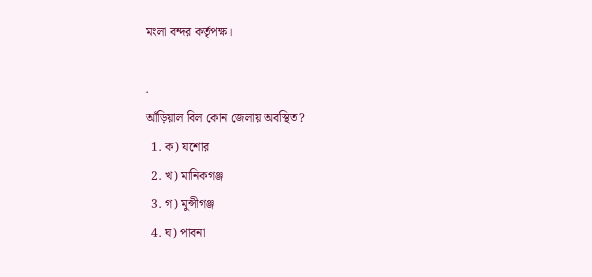মংলা বন্দর কর্তৃপক্ষ।

.
আঁড়িয়াল বিল কোন জেলায় অবস্থিত?
  1. ক) যশোর
  2. খ) মানিকগঞ্জ
  3. গ) মুন্সীগঞ্জ
  4. ঘ) পাবনা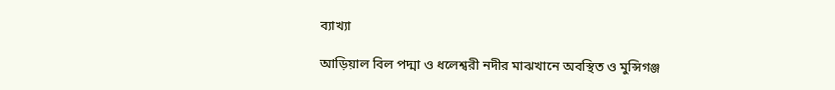ব্যাখ্যা

আড়িয়াল বিল পদ্মা ও ধলেশ্বরী নদীর মাঝখানে অবস্থিত ও মুন্সিগঞ্জ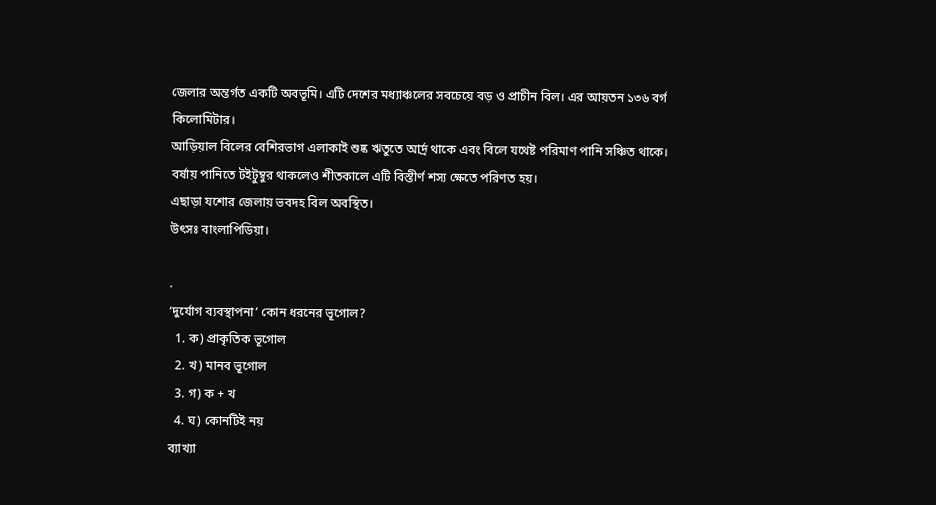জেলার অন্তর্গত একটি অবভূমি। এটি দেশের মধ্যাঞ্চলের সবচেয়ে বড় ও প্রাচীন বিল। এর আয়তন ১৩৬ বর্গ কিলোমিটার।
আড়িয়াল বিলের বেশিরভাগ এলাকাই শুষ্ক ঋতুতে আর্দ্র থাকে এবং বিলে যথেষ্ট পরিমাণ পানি সঞ্চিত থাকে। বর্ষায় পানিতে টইটুম্বুর থাকলেও শীতকালে এটি বিস্তীর্ণ শস্য ক্ষেতে পরিণত হয়।
এছাড়া যশোর জেলায় ভবদহ বিল অবস্থিত।
উৎসঃ বাংলাপিডিয়া।

.
‘দুর্যোগ ব্যবস্থাপনা’ কোন ধরনের ভূগোল?
  1. ক) প্রাকৃতিক ভূগোল
  2. খ) মানব ভূগোল
  3. গ) ক + খ
  4. ঘ) কোনটিই নয়
ব্যাখ্যা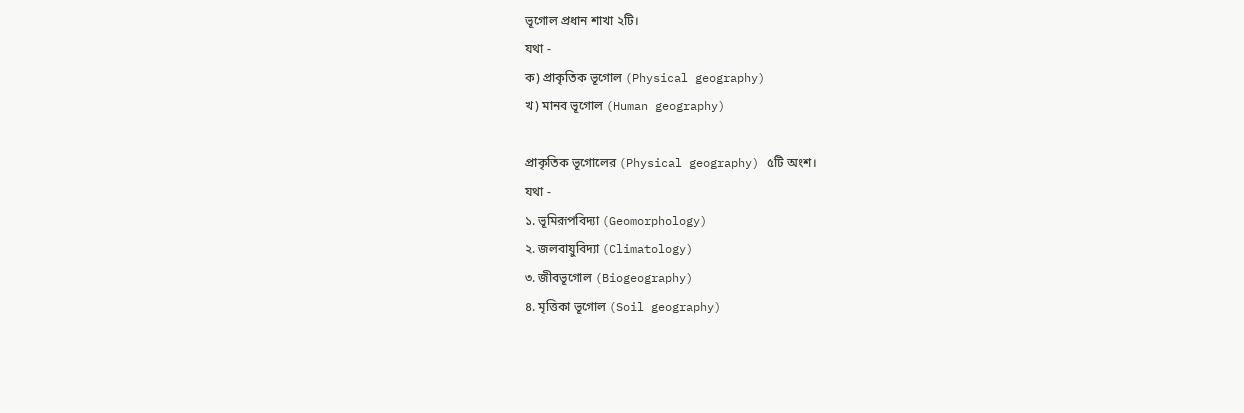ভূগোল প্রধান শাখা ২টি।
যথা -
ক) প্রাকৃতিক ভূগোল (Physical geography)
খ) মানব ভূগোল (Human geography)

প্রাকৃতিক ভূগোলের (Physical geography) ৫টি অংশ।
যথা -
১. ভূমিরূপবিদ্যা (Geomorphology)
২. জলবায়ুবিদ্যা (Climatology)
৩. জীবভূগোল (Biogeography)
৪. মৃত্তিকা ভূগোল (Soil geography)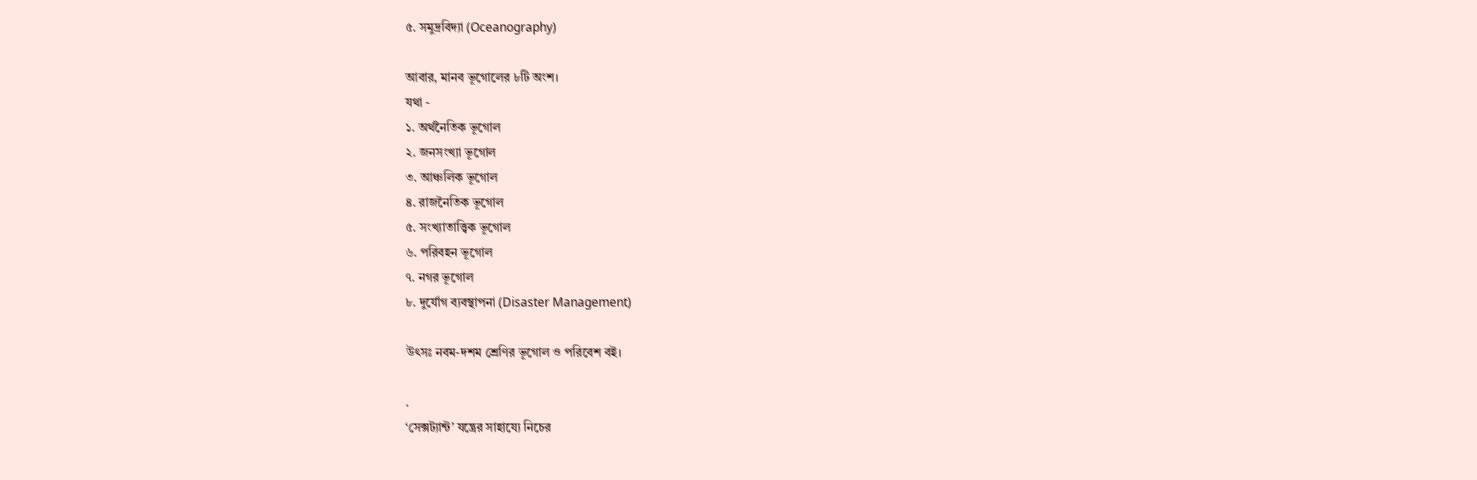৫. সমুদ্রবিদ্যা (Oceanography)

আবার, মানব ভূগোলের ৮টি অংশ।
যথা -
১. অর্থনৈতিক ভূগোল
২. জনসংখ্যা ভূগোল
৩. আঞ্চলিক ভূগোল
৪. রাজনৈতিক ভূগোল
৫. সংখ্যাতাত্ত্বিক ভূগোল
৬. পরিবহন ভূগোল
৭. নগর ভূগোল
৮. দুর্যোগ ব্যবস্থাপনা (Disaster Management)

উৎসঃ নবম-দশম শ্রেণির ভূগোল ও পরিবেশ বই।

.
‘সেক্সট্যান্ট’ যন্ত্রের সাহায্যে নিচের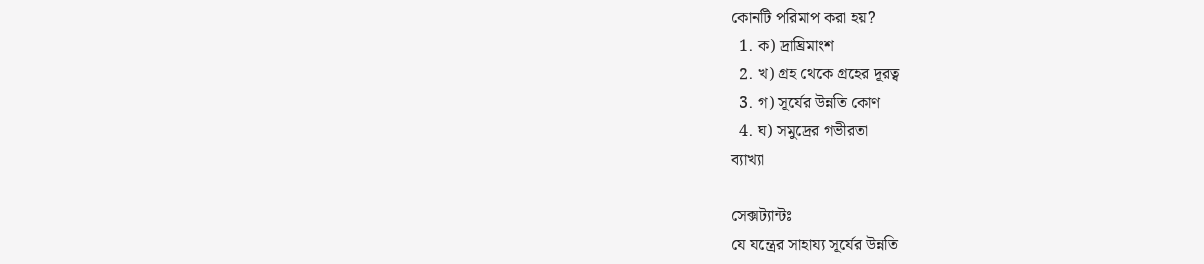কোনটি পরিমাপ করা হয়?
  1. ক) দ্রাঘ্রিমাংশ
  2. খ) গ্রহ থেকে গ্রহের দূরত্ব
  3. গ) সূর্যের উন্নতি কোণ
  4. ঘ) সমুদ্রের গভীরতা
ব্যাখ্যা

সেক্সট্যান্টঃ
যে যন্ত্রের সাহায্য সূর্যের উন্নতি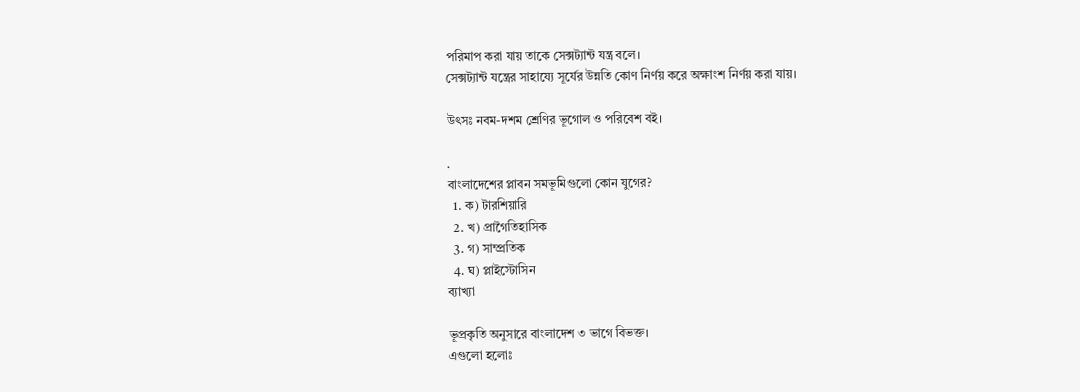পরিমাপ করা যায় তাকে সেক্সট্যান্ট যন্ত্র বলে।
সেক্সট্যান্ট যন্ত্রের সাহায্যে সূর্যের উন্নতি কোণ নির্ণয় করে অক্ষাংশ নির্ণয় করা যায়।

উৎসঃ নবম-দশম শ্রেণির ভূগোল ও পরিবেশ বই।

.
বাংলাদেশের প্লাবন সমভূমিগুলো কোন যুগের?
  1. ক) টারশিয়ারি
  2. খ) প্রাগৈতিহাসিক
  3. গ) সাম্প্রতিক
  4. ঘ) প্লাইস্টোসিন
ব্যাখ্যা

ভূপ্রকৃতি অনুসারে বাংলাদেশ ৩ ভাগে বিভক্ত।
এগুলো হলোঃ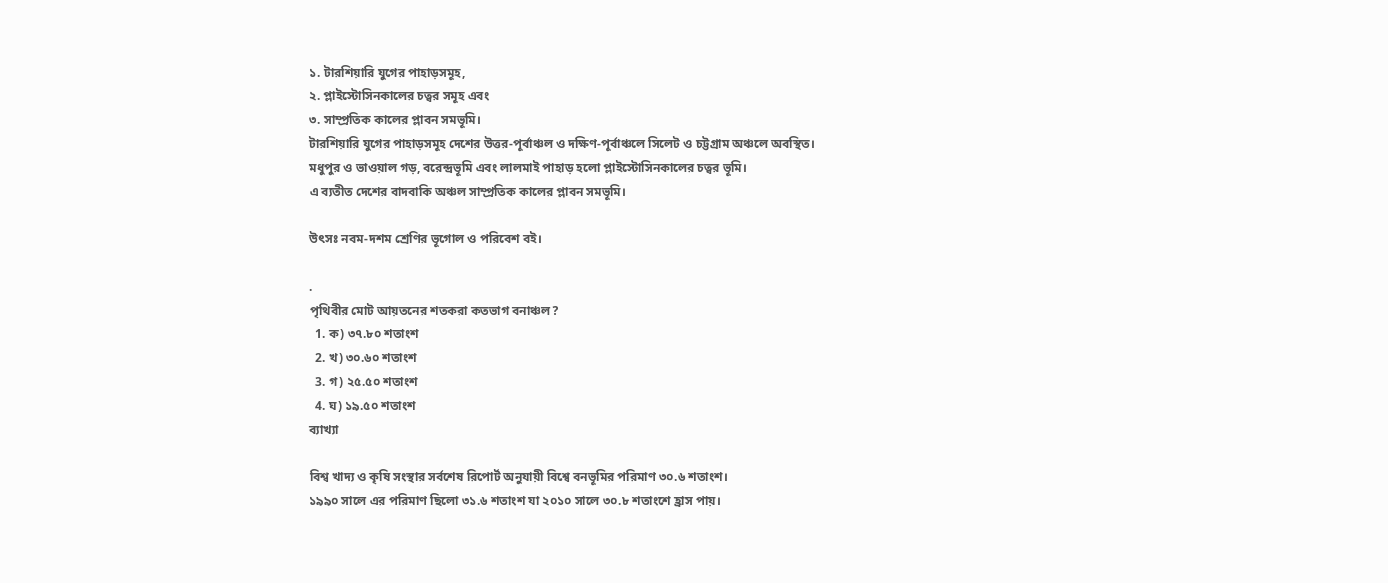১. টারশিয়ারি যুগের পাহাড়সমূহ,
২. প্লাইস্টোসিনকালের চত্বর সমূহ এবং
৩. সাম্প্রতিক কালের প্লাবন সমভূমি।
টারশিয়ারি যুগের পাহাড়সমূহ দেশের উত্তর-পূর্বাঞ্চল ও দক্ষিণ-পূর্বাঞ্চলে সিলেট ও চট্টগ্রাম অঞ্চলে অবস্থিত।
মধুপুর ও ভাওয়াল গড়, বরেন্দ্রভূমি এবং লালমাই পাহাড় হলো প্লাইস্টোসিনকালের চত্বর ভূমি।
এ ব্যতীত দেশের বাদবাকি অঞ্চল সাম্প্রতিক কালের প্লাবন সমভূমি।

উৎসঃ নবম-দশম শ্রেণির ভূগোল ও পরিবেশ বই।

.
পৃথিবীর মোট আয়তনের শতকরা কতভাগ বনাঞ্চল?
  1. ক) ৩৭.৮০ শতাংশ
  2. খ) ৩০.৬০ শতাংশ
  3. গ) ২৫.৫০ শতাংশ
  4. ঘ) ১৯.৫০ শতাংশ
ব্যাখ্যা

বিশ্ব খাদ্য ও কৃষি সংস্থার সর্বশেষ রিপোর্ট অনুযায়ী বিশ্বে বনভূমির পরিমাণ ৩০.৬ শতাংশ।
১৯৯০ সালে এর পরিমাণ ছিলো ৩১.৬ শতাংশ যা ২০১০ সালে ৩০.৮ শতাংশে হ্রাস পায়।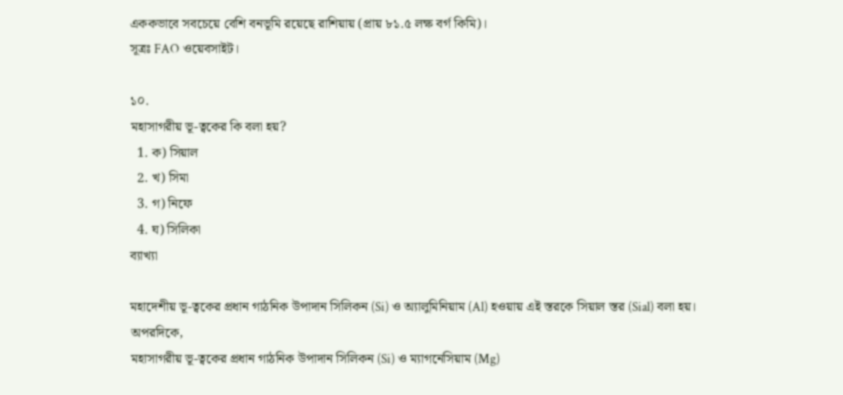এককভাবে সবচেয়ে বেশি বনভূমি রয়েছে রাশিয়ায় (প্রায় ৮১.৫ লক্ষ বর্গ কিমি)।
সূত্রঃ FAO ওয়েবসাইট।

১০.
মহাসাগরীয় ভূ-ত্বকের কি বলা হয়?
  1. ক) সিয়াল
  2. খ) সিমা
  3. গ) নিফে
  4. ঘ) সিলিকা
ব্যাখ্যা

মহাদেশীয় ভূ-ত্বকের প্রধান গাঠনিক উপাদান সিলিকন (Si) ও অ্যালুমিনিয়াম (Al) হওয়ায় এই স্তরকে সিয়াল স্তর (Sial) বলা হয়।
অপরদিকে,
মহাসাগরীয় ভূ-ত্বকের প্রধান গাঠনিক উপাদান সিলিকন (Si) ও ম্যাগনেসিয়াম (Mg)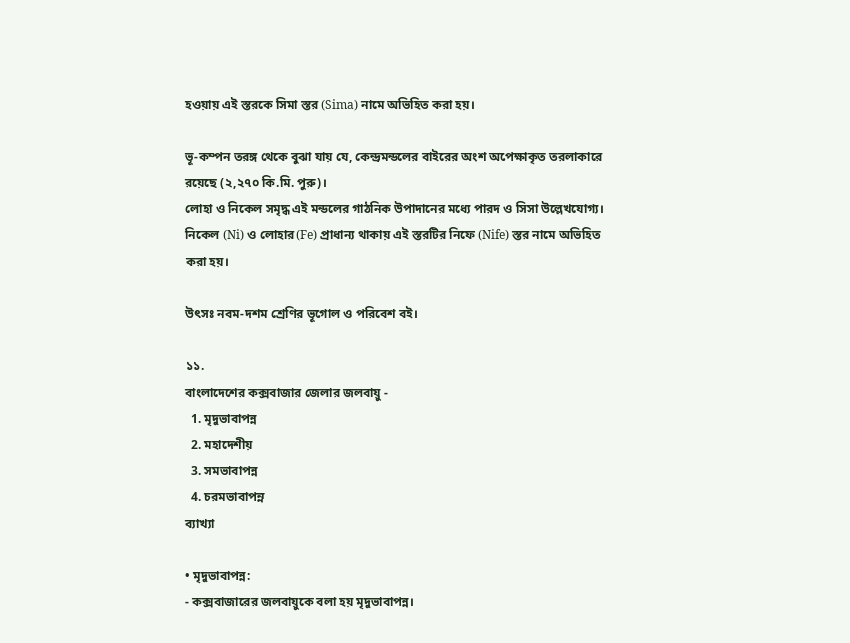হওয়ায় এই স্তরকে সিমা স্তর (Sima) নামে অভিহিত করা হয়।

ভূ-কম্পন তরঙ্গ থেকে বুঝা যায় যে, কেন্দ্রমন্ডলের বাইরের অংশ অপেক্ষাকৃত তরলাকারে রয়েছে (২,২৭০ কি.মি. পুরু)।
লোহা ও নিকেল সমৃদ্ধ এই মন্ডলের গাঠনিক উপাদানের মধ্যে পারদ ও সিসা উল্লেখযোগ্য। নিকেল (Ni) ও লোহার(Fe) প্রাধান্য থাকায় এই স্তরটির নিফে (Nife) স্তর নামে অভিহিত করা হয়।

উৎসঃ নবম-দশম শ্রেণির ভূগোল ও পরিবেশ বই।

১১.
বাংলাদেশের কক্সবাজার জেলার জলবায়ু -
  1. মৃদুভাবাপন্ন
  2. মহাদেশীয়
  3. সমভাবাপন্ন
  4. চরমভাবাপন্ন
ব্যাখ্যা

• মৃদুভাবাপন্ন:
- কক্সবাজারের জলবায়ুকে বলা হয় মৃদুভাবাপন্ন।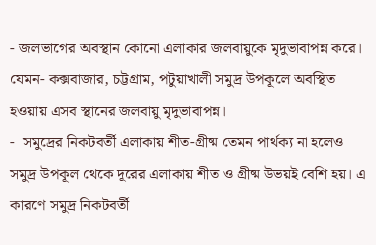- জলভাগের অবস্থান কোনো এলাকার জলবায়ুকে মৃদুভাবাপন্ন করে। যেমন- কক্সবাজার, চট্টগ্রাম, পটুয়াখালী সমুদ্র উপকূলে অবস্থিত হওয়ায় এসব স্থানের জলবায়ু মৃদুভাবাপন্ন।
-  সমুদ্রের নিকটবর্তী এলাকায় শীত-গ্রীষ্ম তেমন পার্থক্য না হলেও সমুদ্র উপকূল থেকে দূরের এলাকায় শীত ও গ্রীষ্ম উভয়ই বেশি হয়। এ কারণে সমুদ্র নিকটবর্তী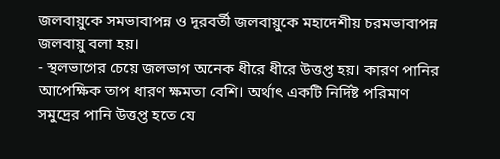জলবায়ুকে সমভাবাপন্ন ও দূরবর্তী জলবায়ুকে মহাদেশীয় চরমভাবাপন্ন জলবায়ু বলা হয়।
- স্থলভাগের চেয়ে জলভাগ অনেক ধীরে ধীরে উত্তপ্ত হয়। কারণ পানির আপেক্ষিক তাপ ধারণ ক্ষমতা বেশি। অর্থাৎ একটি নির্দিষ্ট পরিমাণ সমুদ্রের পানি উত্তপ্ত হতে যে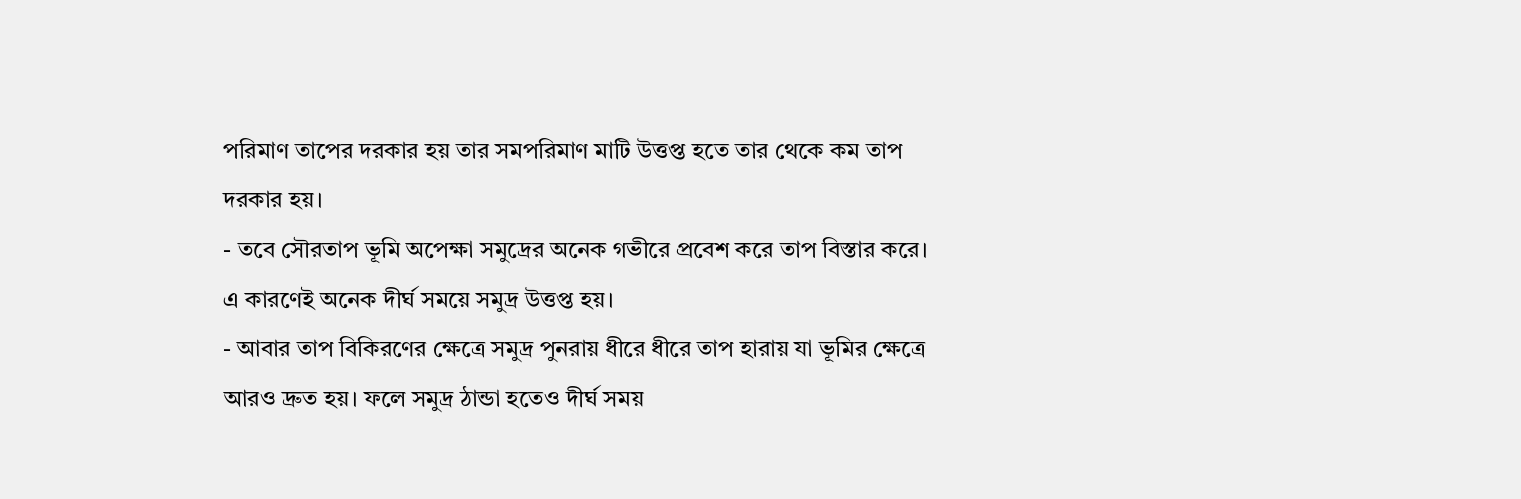পরিমাণ তাপের দরকার হয় তার সমপরিমাণ মাটি উত্তপ্ত হতে তার থেকে কম তাপ দরকার হয়।
- তবে সৌরতাপ ভূমি অপেক্ষা সমুদ্রের অনেক গভীরে প্রবেশ করে তাপ বিস্তার করে। এ কারণেই অনেক দীর্ঘ সময়ে সমুদ্র উত্তপ্ত হয়।
- আবার তাপ বিকিরণের ক্ষেত্রে সমুদ্র পুনরায় ধীরে ধীরে তাপ হারায় যা ভূমির ক্ষেত্রে আরও দ্রুত হয়। ফলে সমুদ্র ঠান্ডা হতেও দীর্ঘ সময়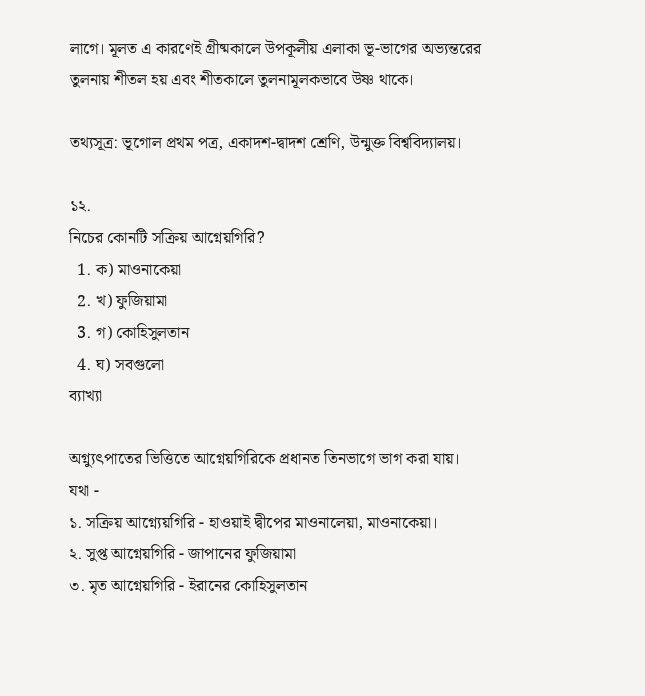লাগে। মূলত এ কারণেই গ্রীষ্মকালে উপকূলীয় এলাকা ভূ-ভাগের অভ্যন্তরের তুলনায় শীতল হয় এবং শীতকালে তুলনামূলকভাবে উষ্ণ থাকে।

তথ্যসূত্র: ভূগোল প্রথম পত্র, একাদশ-দ্বাদশ শ্রেণি, উন্মুক্ত বিশ্ববিদ্যালয়।

১২.
নিচের কোনটি সক্রিয় আগ্নেয়গিরি?
  1. ক) মাওনাকেয়া
  2. খ) ফুজিয়ামা
  3. গ) কোহিসুলতান
  4. ঘ) সবগুলো
ব্যাখ্যা

অগ্ন্যুৎপাতের ভিত্তিতে আগ্নেয়গিরিকে প্রধানত তিনভাগে ভাগ করা যায়।
যথা -
১. সক্রিয় আগ্ন্যেয়গিরি - হাওয়াই দ্বীপের মাওনালেয়া, মাওনাকেয়া।
২. সুপ্ত আগ্নেয়গিরি - জাপানের ফুজিয়ামা
৩. মৃত আগ্নেয়গিরি - ইরানের কোহিসুলতান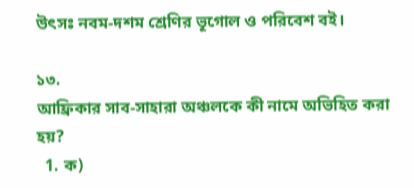উৎসঃ নবম-দশম শ্রেণির ভূগোল ও পরিবেশ বই।

১৩.
আফ্রিকার সাব-সাহারা অঞ্চলকে কী নামে অভিহিত করা হয়?
  1. ক)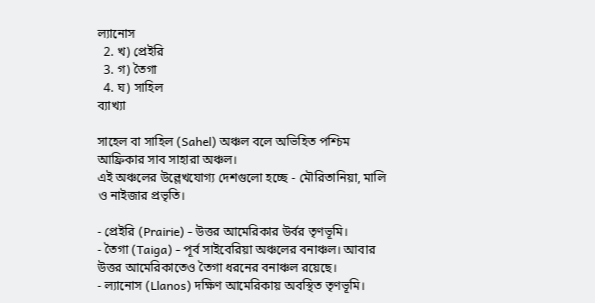ল্যানোস
  2. খ) প্রেইরি
  3. গ) তৈগা
  4. ঘ) সাহিল
ব্যাখ্যা

সাহেল বা সাহিল (Sahel) অঞ্চল বলে অভিহিত পশ্চিম আফ্রিকার সাব সাহারা অঞ্চল।
এই অঞ্চলের উল্লেখযোগ্য দেশগুলো হচ্ছে - মৌরিতানিয়া, মালি ও নাইজার প্রভৃতি।

- প্রেইরি (Prairie) - উত্তর আমেরিকার উর্বর তৃণভূমি।
- তৈগা (Taiga) - পূর্ব সাইবেরিয়া অঞ্চলের বনাঞ্চল। আবার উত্তর আমেরিকাতেও তৈগা ধরনের বনাঞ্চল রয়েছে।
- ল্যানোস (Llanos) দক্ষিণ আমেরিকায় অবস্থিত তৃণভূমি।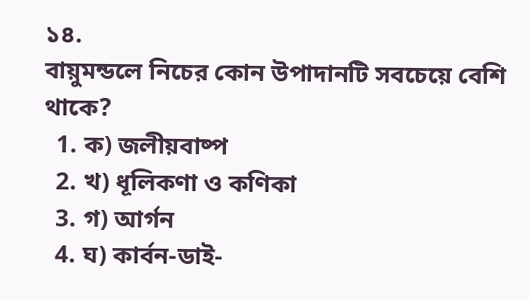১৪.
বায়ুমন্ডলে নিচের কোন উপাদানটি সবচেয়ে বেশি থাকে?
  1. ক) জলীয়বাষ্প
  2. খ) ধূলিকণা ও কণিকা
  3. গ) আর্গন
  4. ঘ) কার্বন-ডাই-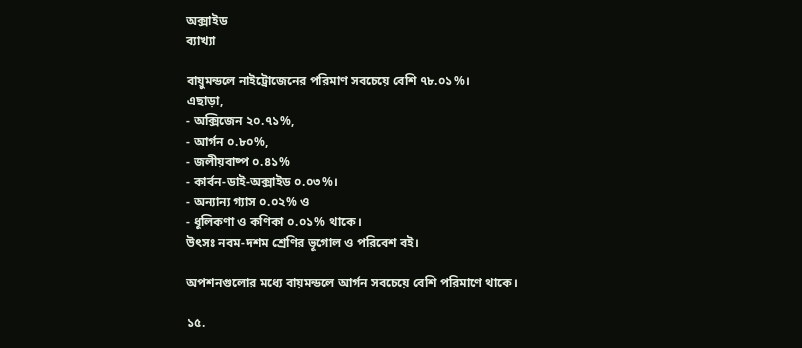অক্সাইড
ব্যাখ্যা

বায়ুমন্ডলে নাইট্রোজেনের পরিমাণ সবচেয়ে বেশি ৭৮.০১%।
এছাড়া,
- অক্সিজেন ২০.৭১%,
- আর্গন ০.৮০%,
- জলীয়বাষ্প ০.৪১%
- কার্বন-ডাই-অক্সাইড ০.০৩%।
- অন্যান্য গ্যাস ০.০২% ও
- ধূলিকণা ও কণিকা ০.০১% থাকে।
উৎসঃ নবম-দশম শ্রেণির ভূগোল ও পরিবেশ বই।

অপশনগুলোর মধ্যে বায়মন্ডলে আর্গন সবচেয়ে বেশি পরিমাণে থাকে।

১৫.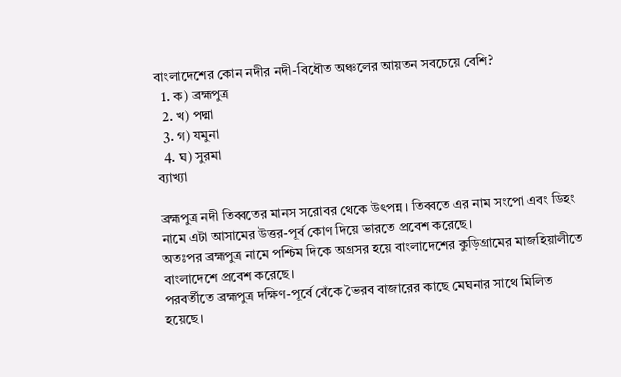বাংলাদেশের কোন নদীর নদী-বিধৌত অঞ্চলের আয়তন সবচেয়ে বেশি?
  1. ক) ব্রহ্মপুত্র
  2. খ) পদ্মা
  3. গ) যমুনা
  4. ঘ) সুরমা
ব্যাখ্যা

ব্রহ্মপুত্র নদী তিব্বতের মানস সরোবর থেকে উৎপন্ন। তিব্বতে এর নাম সংপো এবং ডিহং নামে এটা আসামের উত্তর-পূর্ব কোণ দিয়ে ভারতে প্রবেশ করেছে।
অতঃপর ব্রহ্মপুত্র নামে পশ্চিম দিকে অগ্রসর হয়ে বাংলাদেশের কুড়িগ্রামের মাজহিয়ালীতে বাংলাদেশে প্রবেশ করেছে।
পরবর্তীতে ব্রহ্মপুত্র দক্ষিণ-পূর্বে বেঁকে ভৈরব বাজারের কাছে মেঘনার সাথে মিলিত হয়েছে।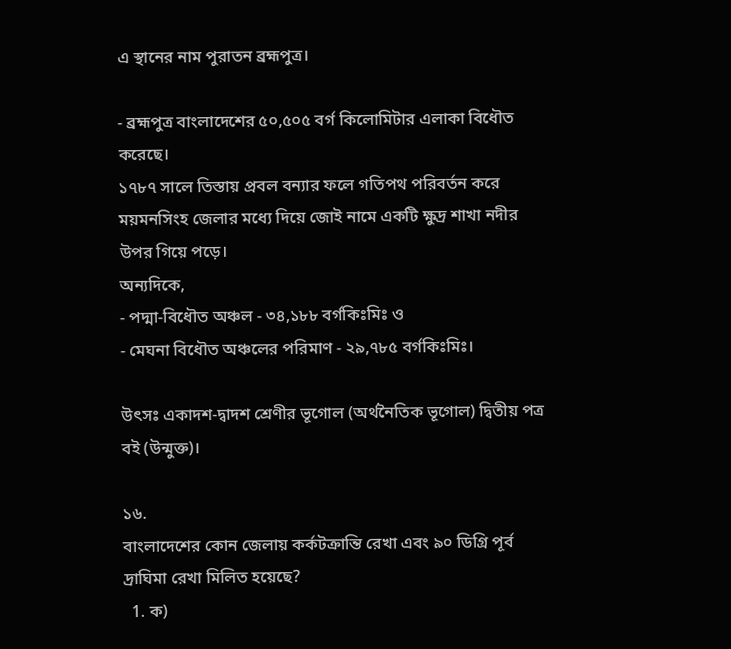এ স্থানের নাম পুরাতন ব্রহ্মপুত্র।

- ব্রহ্মপুত্র বাংলাদেশের ৫০,৫০৫ বর্গ কিলোমিটার এলাকা বিধৌত করেছে।
১৭৮৭ সালে তিস্তায় প্রবল বন্যার ফলে গতিপথ পরিবর্তন করে ময়মনসিংহ জেলার মধ্যে দিয়ে জোই নামে একটি ক্ষুদ্র শাখা নদীর উপর গিয়ে পড়ে।
অন্যদিকে,
- পদ্মা-বিধৌত অঞ্চল - ৩৪,১৮৮ বর্গকিঃমিঃ ও
- মেঘনা বিধৌত অঞ্চলের পরিমাণ - ২৯,৭৮৫ বর্গকিঃমিঃ।

উৎসঃ একাদশ-দ্বাদশ শ্রেণীর ভূগোল (অর্থনৈতিক ভূগোল) দ্বিতীয় পত্র বই (উন্মুক্ত)।

১৬.
বাংলাদেশের কোন জেলায় কর্কটক্রান্তি রেখা এবং ৯০ ডিগ্রি পূর্ব দ্রাঘিমা রেখা মিলিত হয়েছে?
  1. ক)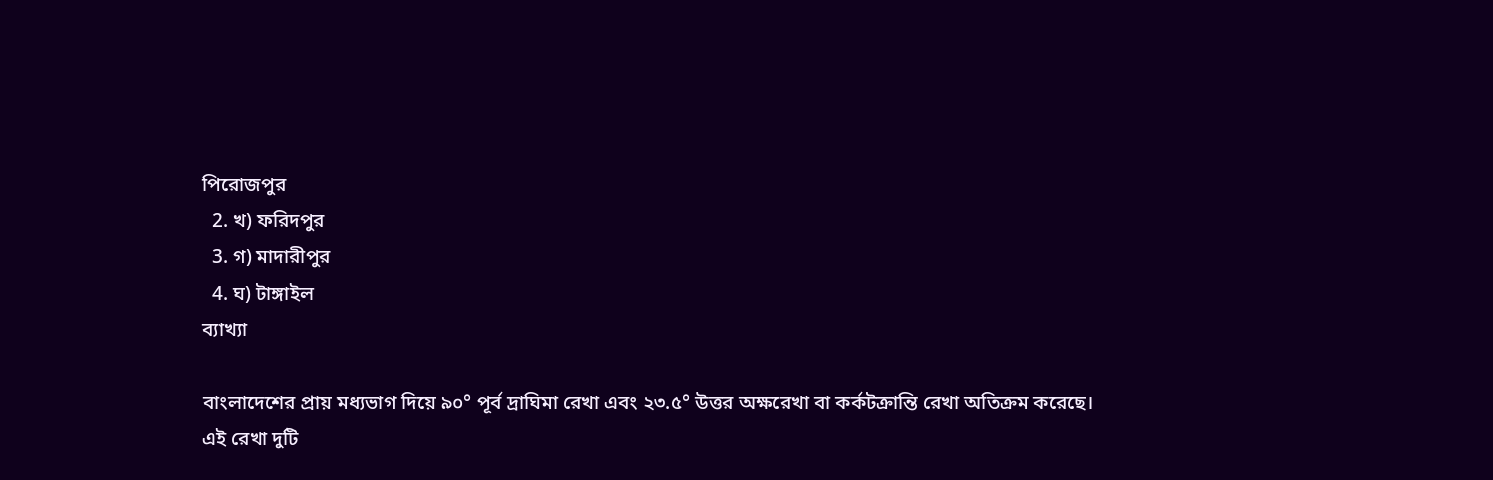পিরোজপুর
  2. খ) ফরিদপুর
  3. গ) মাদারীপুর
  4. ঘ) টাঙ্গাইল
ব্যাখ্যা

বাংলাদেশের প্রায় মধ্যভাগ দিয়ে ৯০° পূর্ব দ্রাঘিমা রেখা এবং ২৩.৫° উত্তর অক্ষরেখা বা কর্কটক্রান্তি রেখা অতিক্রম করেছে।
এই রেখা দুটি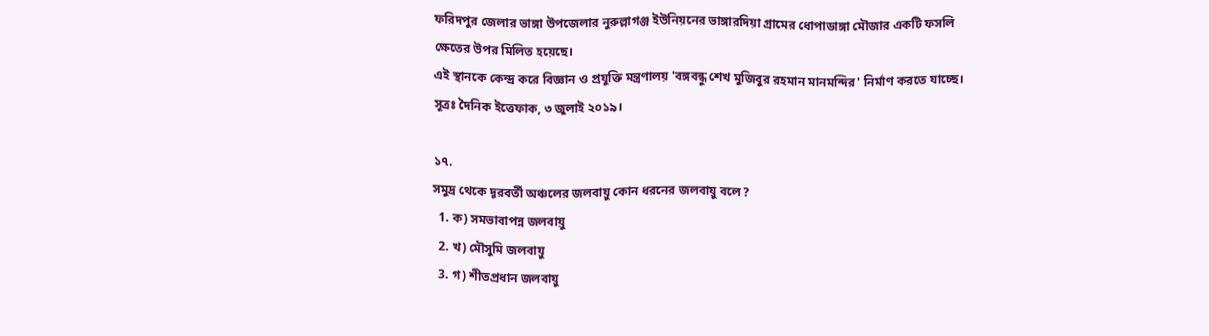ফরিদপুর জেলার ভাঙ্গা উপজেলার নুরুল্লাগঞ্জ ইউনিয়নের ভাঙ্গারদিয়া গ্রামের ধোপাডাঙ্গা মৌজার একটি ফসলি ক্ষেতের উপর মিলিত হয়েছে।
এই স্থানকে কেন্দ্র করে বিজ্ঞান ও প্রযুক্তি মন্ত্রণালয় 'বঙ্গবন্ধু শেখ মুজিবুর রহমান মানমন্দির' নির্মাণ করতে যাচ্ছে।
সূত্রঃ দৈনিক ইত্তেফাক, ৩ জুলাই ২০১৯।

১৭.
সমুদ্র থেকে দূরবর্তী অঞ্চলের জলবায়ু কোন ধরনের জলবায়ু বলে?
  1. ক) সমভাবাপন্ন জলবায়ু
  2. খ) মৌসুমি জলবায়ু
  3. গ) শীতপ্রধান জলবায়ু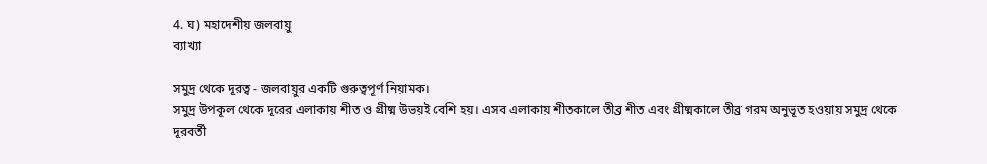4. ঘ) মহাদেশীয় জলবায়ু
ব্যাখ্যা

সমুদ্র থেকে দূরত্ব - জলবায়ুর একটি গুরুত্বপূর্ণ নিয়ামক।
সমুদ্র উপকূল থেকে দূরের এলাকায় শীত ও গ্রীষ্ম উভয়ই বেশি হয়। এসব এলাকায় শীতকালে তীব্র শীত এবং গ্রীষ্মকালে তীব্র গরম অনুভূত হওয়ায় সমুদ্র থেকে দূরবর্তী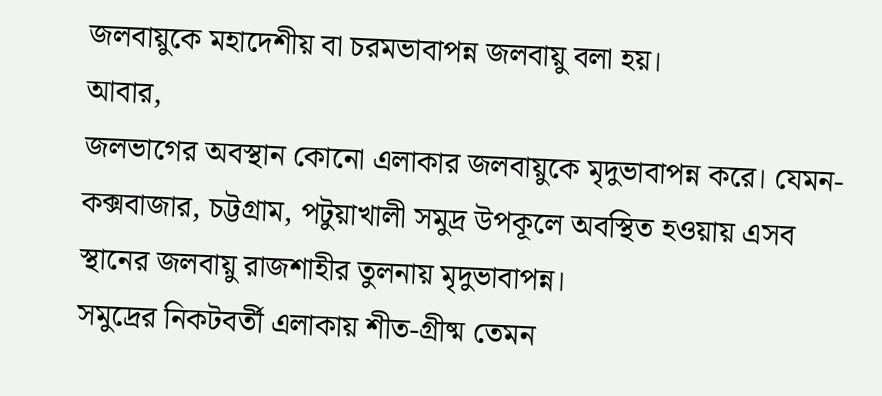জলবায়ুকে মহাদেশীয় বা চরমভাবাপন্ন জলবায়ু বলা হয়।
আবার,
জলভাগের অবস্থান কোনো এলাকার জলবায়ুকে মৃদুভাবাপন্ন করে। যেমন- কক্সবাজার, চট্টগ্রাম, পটুয়াখালী সমুদ্র উপকূলে অবস্থিত হওয়ায় এসব স্থানের জলবায়ু রাজশাহীর তুলনায় মৃদুভাবাপন্ন।
সমুদ্রের নিকটবর্তী এলাকায় শীত-গ্রীষ্ম তেমন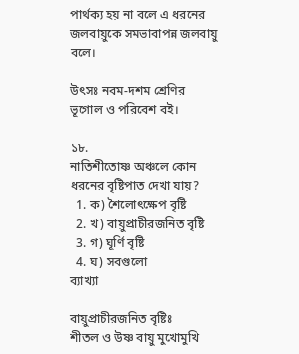পার্থক্য হয় না বলে এ ধরনের জলবায়ুকে সমভাবাপন্ন জলবায়ু বলে।

উৎসঃ নবম-দশম শ্রেণির ভূগোল ও পরিবেশ বই।

১৮.
নাতিশীতোষ্ণ অঞ্চলে কোন ধরনের বৃষ্টিপাত দেখা যায়?
  1. ক) শৈলোৎক্ষেপ বৃষ্টি
  2. খ) বায়ুপ্রাচীরজনিত বৃষ্টি
  3. গ) ঘূর্ণি বৃষ্টি
  4. ঘ) সবগুলো
ব্যাখ্যা

বায়ুপ্রাচীরজনিত বৃষ্টিঃ
শীতল ও উষ্ণ বায়ু মুখোমুখি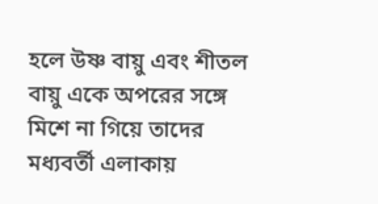হলে উষ্ণ বায়ু এবং শীতল বায়ু একে অপরের সঙ্গে মিশে না গিয়ে তাদের মধ্যবর্তী এলাকায়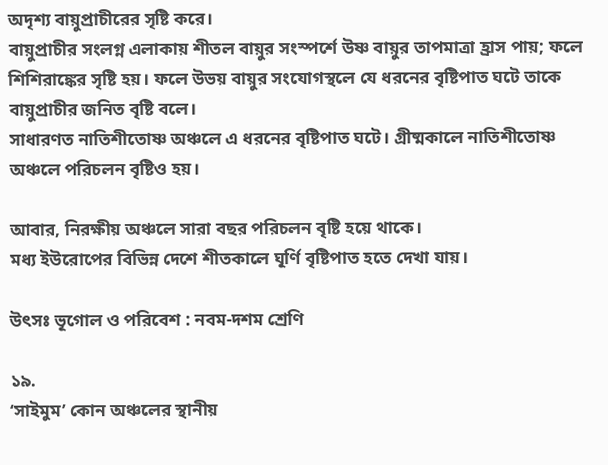অদৃশ্য বায়ুপ্রাচীরের সৃষ্টি করে।
বায়ুপ্রাচীর সংলগ্ন এলাকায় শীতল বায়ুর সংস্পর্শে উষ্ণ বায়ুর তাপমাত্রা হ্রাস পায়; ফলে শিশিরাঙ্কের সৃষ্টি হয়। ফলে উভয় বায়ুর সংযোগস্থলে যে ধরনের বৃষ্টিপাত ঘটে তাকে বায়ুপ্রাচীর জনিত বৃষ্টি বলে।
সাধারণত নাতিশীতোষ্ণ অঞ্চলে এ ধরনের বৃষ্টিপাত ঘটে। গ্রীষ্মকালে নাতিশীতোষ্ণ অঞ্চলে পরিচলন বৃষ্টিও হয়।

আবার, নিরক্ষীয় অঞ্চলে সারা বছর পরিচলন বৃষ্টি হয়ে থাকে।
মধ্য ইউরোপের বিভিন্ন দেশে শীতকালে ঘূর্ণি বৃষ্টিপাত হতে দেখা যায়।

উৎসঃ ভূগোল ও পরিবেশ : নবম-দশম শ্রেণি

১৯.
‘সাইমুম’ কোন অঞ্চলের স্থানীয়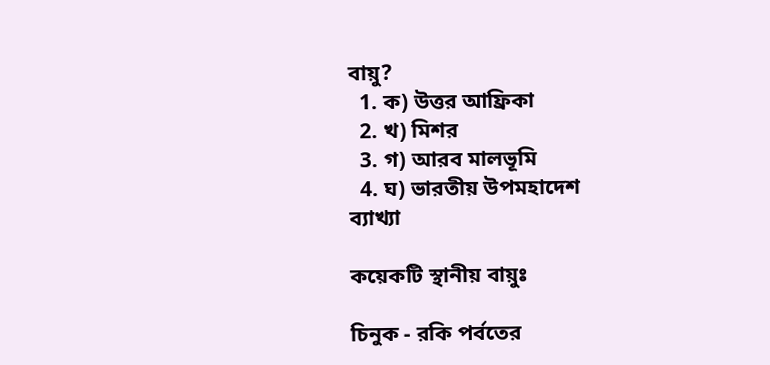বায়ু?
  1. ক) উত্তর আফ্রিকা
  2. খ) মিশর
  3. গ) আরব মালভূমি
  4. ঘ) ভারতীয় উপমহাদেশ
ব্যাখ্যা

কয়েকটি স্থানীয় বায়ুঃ

চিনুক - রকি পর্বতের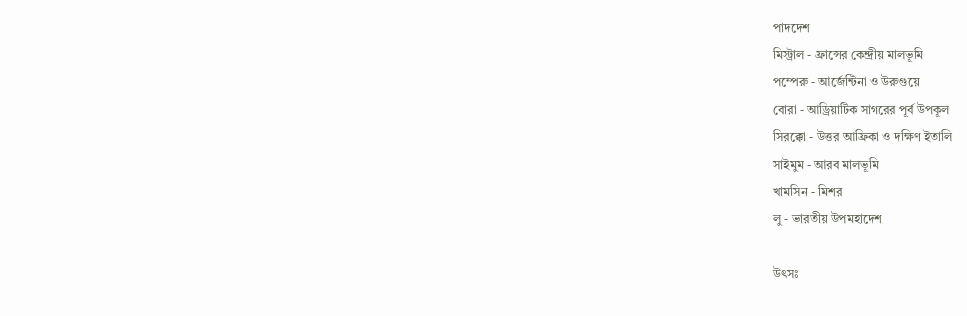পাদদেশ
মিস্ট্রাল - ফ্রান্সের কেন্দ্রীয় মালভূমি
পম্পেরু - আর্জেন্টিনা ও উরুগুয়ে
বোরা - আড্রিয়াটিক সাগরের পূর্ব উপকূল
সিরক্কো - উত্তর আফ্রিকা ও দক্ষিণ ইতালি
সাইমুম - আরব মালভূমি
খামসিন - মিশর
লু - ভারতীয় উপমহাদেশ

উৎসঃ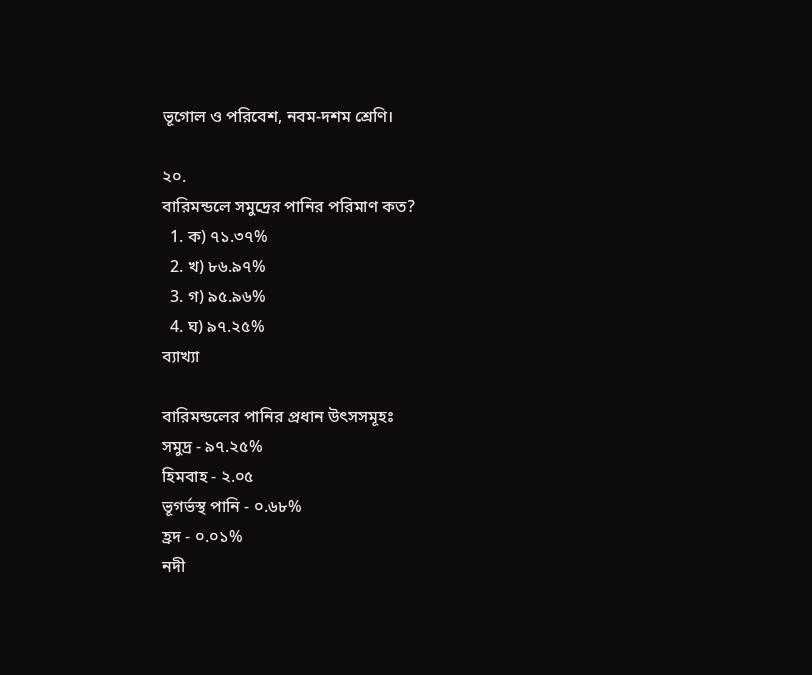ভূগোল ও পরিবেশ, নবম-দশম শ্রেণি।

২০.
বারিমন্ডলে সমুদ্রের পানির পরিমাণ কত?
  1. ক) ৭১.৩৭%
  2. খ) ৮৬.৯৭%
  3. গ) ৯৫.৯৬%
  4. ঘ) ৯৭.২৫%
ব্যাখ্যা

বারিমন্ডলের পানির প্রধান উৎসসমূহঃ
সমুদ্র - ৯৭.২৫%
হিমবাহ - ২.০৫
ভূগর্ভস্থ পানি - ০.৬৮%
হ্রদ - ০.০১%
নদী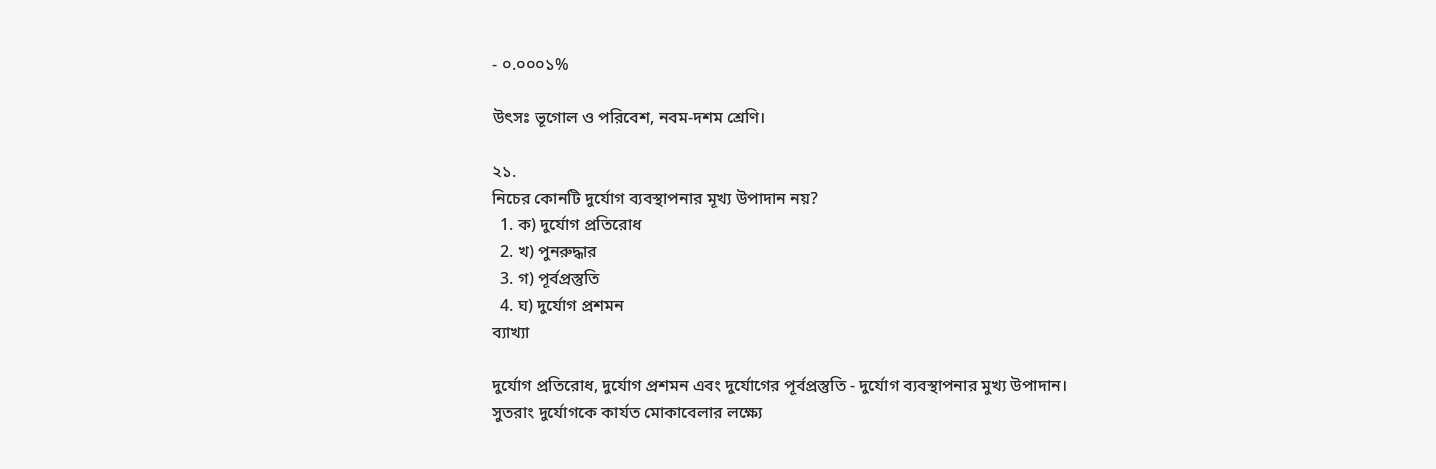- ০.০০০১%

উৎসঃ ভূগোল ও পরিবেশ, নবম-দশম শ্রেণি।

২১.
নিচের কোনটি দুর্যোগ ব্যবস্থাপনার মূখ্য উপাদান নয়?
  1. ক) দুর্যোগ প্রতিরোধ
  2. খ) পুনরুদ্ধার
  3. গ) পূর্বপ্রস্তুতি
  4. ঘ) দুর্যোগ প্রশমন
ব্যাখ্যা

দুর্যোগ প্রতিরোধ, দুর্যোগ প্রশমন এবং দুর্যোগের পূর্বপ্রস্তুতি - দুর্যোগ ব্যবস্থাপনার মুখ্য উপাদান।
সুতরাং দুর্যোগকে কার্যত মোকাবেলার লক্ষ্যে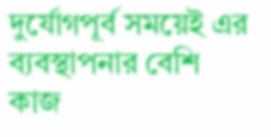দুর্যোগপূর্ব সময়েই এর ব্যবস্থাপনার বেশি কাজ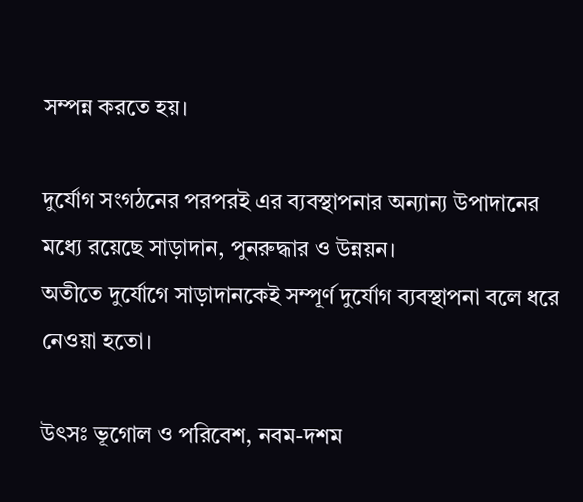সম্পন্ন করতে হয়।

দুর্যোগ সংগঠনের পরপরই এর ব্যবস্থাপনার অন্যান্য উপাদানের মধ্যে রয়েছে সাড়াদান, পুনরুদ্ধার ও উন্নয়ন।
অতীতে দুর্যোগে সাড়াদানকেই সম্পূর্ণ দুর্যোগ ব্যবস্থাপনা বলে ধরে নেওয়া হতো।

উৎসঃ ভূগোল ও পরিবেশ, নবম-দশম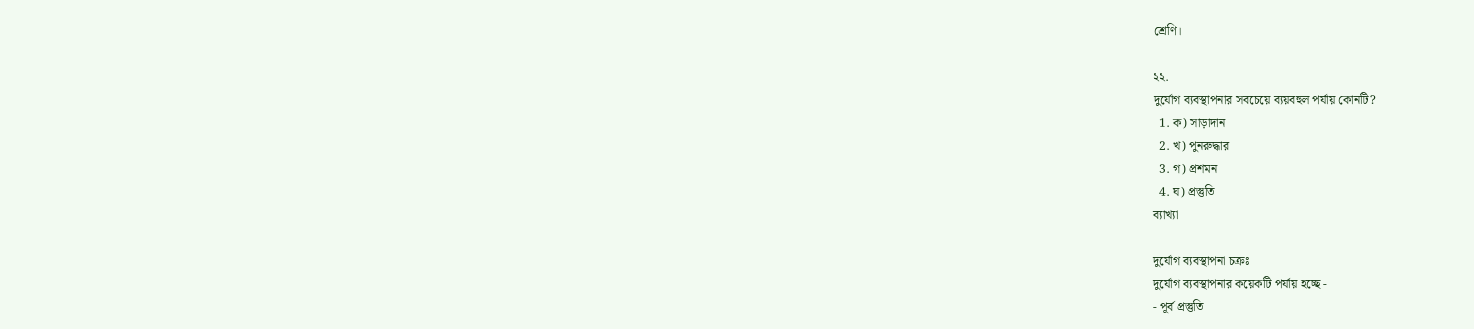শ্রেণি।

২২.
দুর্যোগ ব্যবস্থাপনার সবচেয়ে ব্যয়বহুল পর্যায় কোনটি?
  1. ক) সাড়াদান
  2. খ) পুনরুদ্ধার
  3. গ) প্রশমন
  4. ঘ) প্রস্তুতি
ব্যাখ্যা

দুর্যোগ ব্যবস্থাপনা চক্রঃ
দুর্যোগ ব্যবস্থাপনার কয়েকটি পর্যায় হচ্ছে -
- পূর্ব প্রস্তুতি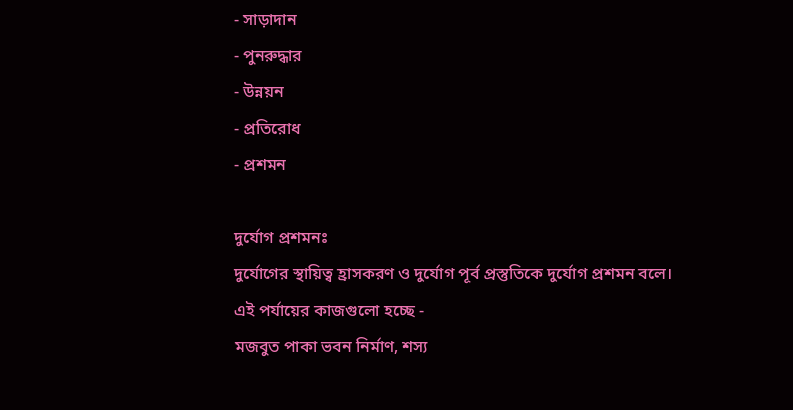- সাড়াদান
- পুনরুদ্ধার
- উন্নয়ন
- প্রতিরোধ
- প্রশমন

দুর্যোগ প্রশমনঃ
দুর্যোগের স্থায়িত্ব হ্রাসকরণ ও দুর্যোগ পূর্ব প্রস্তুতিকে দুর্যোগ প্রশমন বলে।
এই পর্যায়ের কাজগুলো হচ্ছে -
মজবুত পাকা ভবন নির্মাণ, শস্য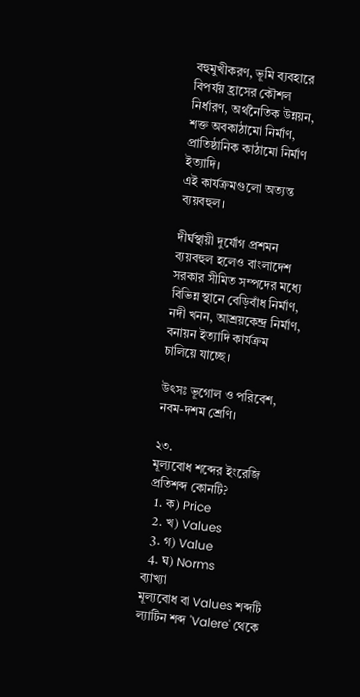বহুমুখীকরণ, ভূমি ব্যবহারে বিপর্যয় হ্রাসের কৌশল নির্ধারণ, অর্থনৈতিক উন্নয়ন, শক্ত অবকাঠামো নির্মাণ, প্রাতিষ্ঠানিক কাঠামো নির্মাণ ইত্যাদি।
এই কার্যক্রমগুলো অত্যন্ত ব্যয়বহুল।

দীর্ঘস্থায়ী দুর্যোগ প্রশমন ব্যয়বহুল হলেও বাংলাদেশ সরকার সীমিত সম্পদের মধ্যে বিভিন্ন স্থানে বেড়িবাঁধ নির্মাণ, নদী খনন, আশ্রয়কেন্দ্র নির্মাণ, বনায়ন ইত্যাদি কার্যক্রম চালিয়ে যাচ্ছে।

উৎসঃ ভূগোল ও পরিবেশ, নবম-দশম শ্রেণি।

২৩.
মূল্যবোধ শব্দের ইংরেজি প্রতিশব্দ কোনটি?
  1. ক) Price
  2. খ) Values
  3. গ) Value
  4. ঘ) Norms
ব্যাখ্যা
মূল্যবোধ বা Values শব্দটি ল্যাটিন শব্দ 'Valere' থেকে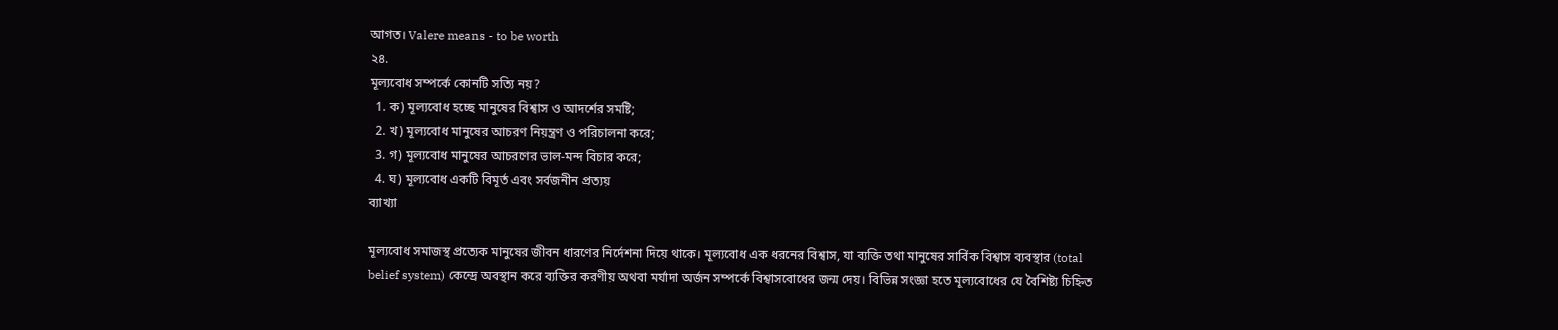আগত। Valere means - to be worth
২৪.
মূল্যবোধ সম্পর্কে কোনটি সত্যি নয়?
  1. ক) মূল্যবোধ হচ্ছে মানুষের বিশ্বাস ও আদর্শের সমষ্টি;
  2. খ) মূল্যবোধ মানুষের আচরণ নিয়ন্ত্রণ ও পরিচালনা করে;
  3. গ) মূল্যবোধ মানুষের আচরণের ভাল-মন্দ বিচার করে;
  4. ঘ) মূল্যবোধ একটি বিমূর্ত এবং সর্বজনীন প্রত্যয়
ব্যাখ্যা

মূল্যবোধ সমাজস্থ প্রত্যেক মানুষের জীবন ধারণের নির্দেশনা দিয়ে থাকে। মূল্যবোধ এক ধরনের বিশ্বাস, যা ব্যক্তি তথা মানুষের সার্বিক বিশ্বাস ব্যবস্থার (total belief system) কেন্দ্রে অবস্থান করে ব্যক্তির করণীয় অথবা মর্যাদা অর্জন সম্পর্কে বিশ্বাসবোধের জন্ম দেয়। বিভিন্ন সংজ্ঞা হতে মূল্যবোধের যে বৈশিষ্ট্য চিহ্নিত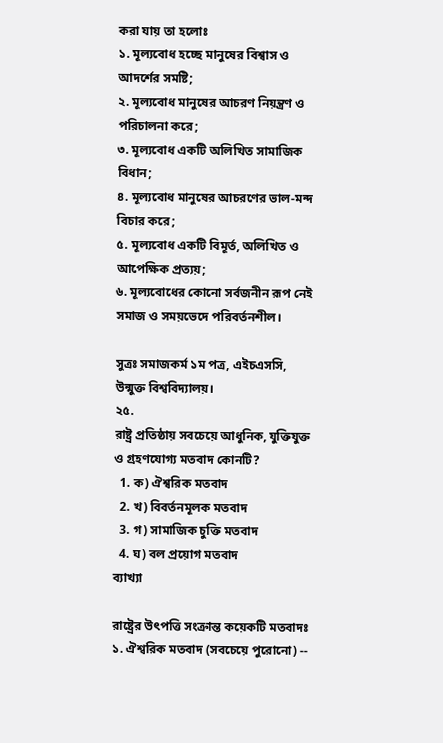করা যায় তা হলোঃ
১. মূল্যবোধ হচ্ছে মানুষের বিশ্বাস ও আদর্শের সমষ্টি;
২. মূল্যবোধ মানুষের আচরণ নিয়ন্ত্রণ ও পরিচালনা করে;
৩. মূল্যবোধ একটি অলিখিত সামাজিক বিধান;
৪. মূল্যবোধ মানুষের আচরণের ভাল-মন্দ বিচার করে;
৫. মূল্যবোধ একটি বিমূর্ত, অলিখিত ও আপেক্ষিক প্রত্যয়;
৬. মূল্যবোধের কোনো সর্বজনীন রূপ নেই সমাজ ও সময়ভেদে পরিবর্তনশীল।

সুত্রঃ সমাজকর্ম ১ম পত্র, এইচএসসি, উন্মুক্ত বিশ্ববিদ্যালয়।
২৫.
রাষ্ট্র প্রতিষ্ঠায় সবচেয়ে আধুনিক, যুক্তিযুক্ত ও গ্রহণযোগ্য মতবাদ কোনটি?
  1. ক) ঐশ্বরিক মতবাদ
  2. খ) বিবর্তনমূলক মতবাদ
  3. গ) সামাজিক চুক্তি মতবাদ
  4. ঘ) বল প্রয়োগ মতবাদ
ব্যাখ্যা

রাষ্ট্রের উৎপত্তি সংক্রান্ত কয়েকটি মতবাদঃ
১. ঐশ্বরিক মতবাদ (সবচেয়ে পুরোনো) --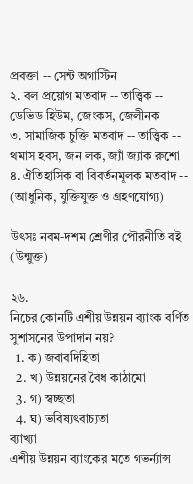প্রবক্তা -- সেন্ট অগাস্টিন
২. বল প্রয়োগ মতবাদ -- তাত্ত্বিক -- ডেভিড হিউম, জেংকস, জেলীনক
৩. সামাজিক চুক্তি মতবাদ -- তাত্ত্বিক -- থমাস হবস, জন লক, জ্যাঁ জ্যাক রুশো
৪. ঐতিহাসিক বা বিবর্তনমূলক মতবাদ -- (আধুনিক, যুক্তিযুক্ত ও গ্রহণযোগ্য)

উৎসঃ নবম-দশম শ্রেণীর পৌরনীতি বই (উন্মুক্ত)

২৬.
নিচের কোনটি এশীয় উন্নয়ন ব্যাংক বর্ণিত সুশাসনের উপাদান নয়?
  1. ক) জবাবদিহিতা
  2. খ) উন্নয়নের বৈধ কাঠামো
  3. গ) স্বচ্ছতা
  4. ঘ) ভবিষ্যৎবাচ্যতা
ব্যাখ্যা
এশীয় উন্নয়ন ব্যাংকের মতে গভর্ন্যান্স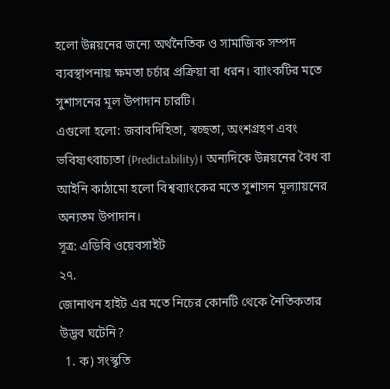হলো উন্নয়নের জন্যে অর্থনৈতিক ও সামাজিক সম্পদ ব্যবস্থাপনায় ক্ষমতা চর্চার প্রক্রিয়া বা ধরন। ব্যাংকটির মতে সুশাসনের মূল উপাদান চারটি।
এগুলো হলো: জবাবদিহিতা, স্বচ্ছতা, অংশগ্রহণ এবং ভবিষ্যৎবাচ্যতা (Predictability)। অন্যদিকে উন্নয়নের বৈধ বা আইনি কাঠামো হলো বিশ্বব্যাংকের মতে সুশাসন মূল্যায়নের অন্যতম উপাদান।
সূত্র: এডিবি ওয়েবসাইট
২৭.
জোনাথন হাইট এর মতে নিচের কোনটি থেকে নৈতিকতার উদ্ভব ঘটেনি?
  1. ক) সংস্কৃতি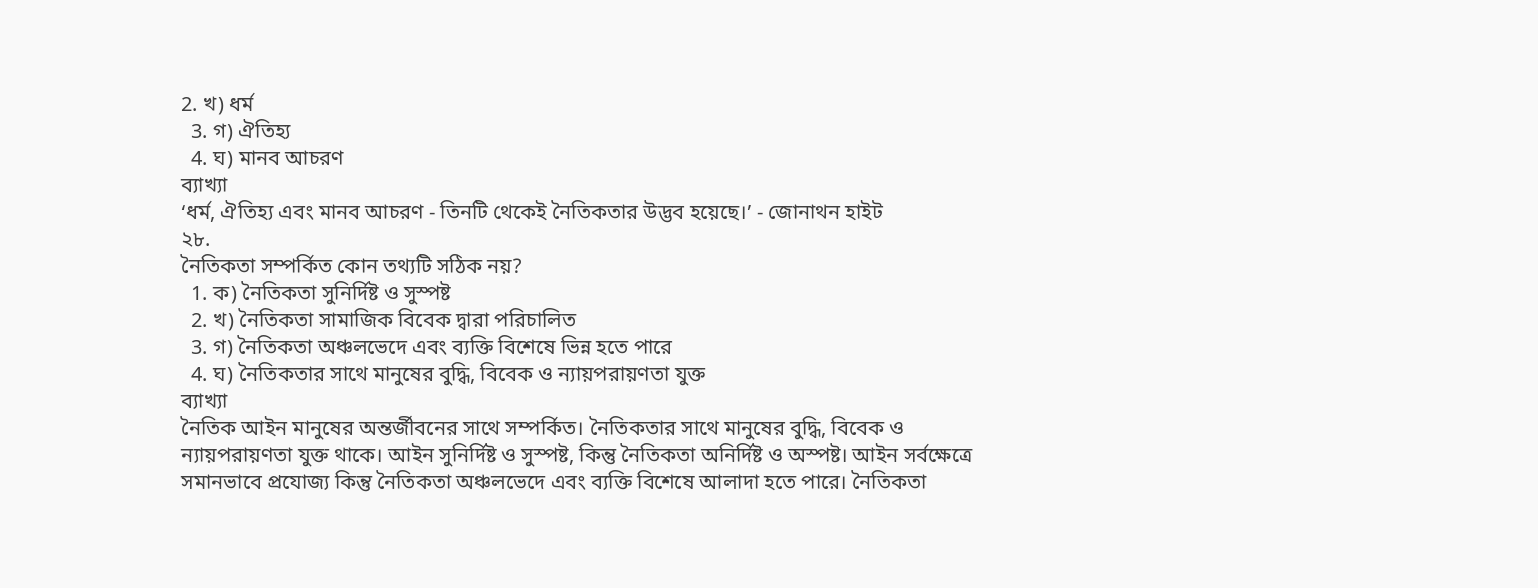2. খ) ধর্ম
  3. গ) ঐতিহ্য
  4. ঘ) মানব আচরণ
ব্যাখ্যা
‘ধর্ম, ঐতিহ্য এবং মানব আচরণ - তিনটি থেকেই নৈতিকতার উদ্ভব হয়েছে।’ - জোনাথন হাইট
২৮.
নৈতিকতা সম্পর্কিত কোন তথ্যটি সঠিক নয়?
  1. ক) নৈতিকতা সুনির্দিষ্ট ও সুস্পষ্ট
  2. খ) নৈতিকতা সামাজিক বিবেক দ্বারা পরিচালিত
  3. গ) নৈতিকতা অঞ্চলভেদে এবং ব্যক্তি বিশেষে ভিন্ন হতে পারে
  4. ঘ) নৈতিকতার সাথে মানুষের বুদ্ধি, বিবেক ও ন্যায়পরায়ণতা যুক্ত
ব্যাখ্যা
নৈতিক আইন মানুষের অন্তর্জীবনের সাথে সম্পর্কিত। নৈতিকতার সাথে মানুষের বুদ্ধি, বিবেক ও ন্যায়পরায়ণতা যুক্ত থাকে। আইন সুনির্দিষ্ট ও সুস্পষ্ট, কিন্তু নৈতিকতা অনির্দিষ্ট ও অস্পষ্ট। আইন সর্বক্ষেত্রে সমানভাবে প্রযোজ্য কিন্তু নৈতিকতা অঞ্চলভেদে এবং ব্যক্তি বিশেষে আলাদা হতে পারে। নৈতিকতা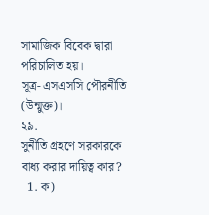সামাজিক বিবেক দ্বারা পরিচালিত হয়।
সূত্র- এসএসসি পৌরনীতি (উন্মুক্ত)।
২৯.
সুনীতি গ্রহণে সরকারকে বাধ্য করার দায়িত্ব কার?
  1. ক)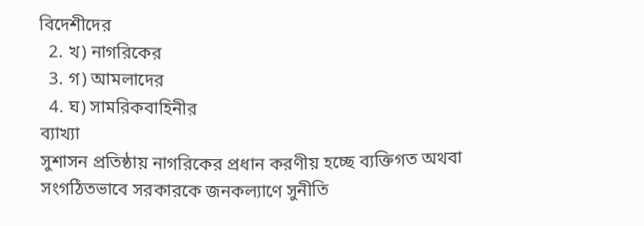বিদেশীদের
  2. খ) নাগরিকের
  3. গ) আমলাদের
  4. ঘ) সামরিকবাহিনীর
ব্যাখ্যা
সুশাসন প্রতিষ্ঠায় নাগরিকের প্রধান করণীয় হচ্ছে ব্যক্তিগত অথবা সংগঠিতভাবে সরকারকে জনকল্যাণে সুনীতি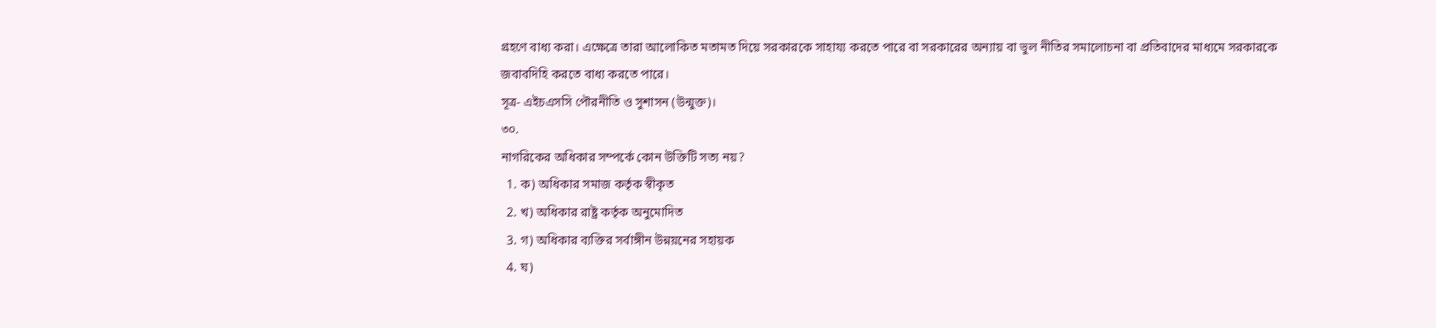গ্রহণে বাধ্য করা। এক্ষেত্রে তারা আলোকিত মতামত দিয়ে সরকারকে সাহায্য করতে পারে বা সরকারের অন্যায় বা ভুল নীতির সমালোচনা বা প্রতিবাদের মাধ্যমে সরকারকে জবাবদিহি করতে বাধ্য করতে পারে।
সূত্র- এইচএসসি পৌরনীতি ও সুশাসন (উন্মুক্ত)।
৩০.
নাগরিকের অধিকার সম্পর্কে কোন উক্তিটি সত্য নয়?
  1. ক) অধিকার সমাজ কর্তৃক স্বীকৃত
  2. খ) অধিকার রাষ্ট্র কর্তৃক অনুমোদিত
  3. গ) অধিকার ব্যক্তির সর্বাঙ্গীন উন্নয়নের সহায়ক
  4. ঘ)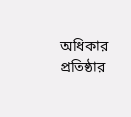অধিকার প্রতিষ্ঠার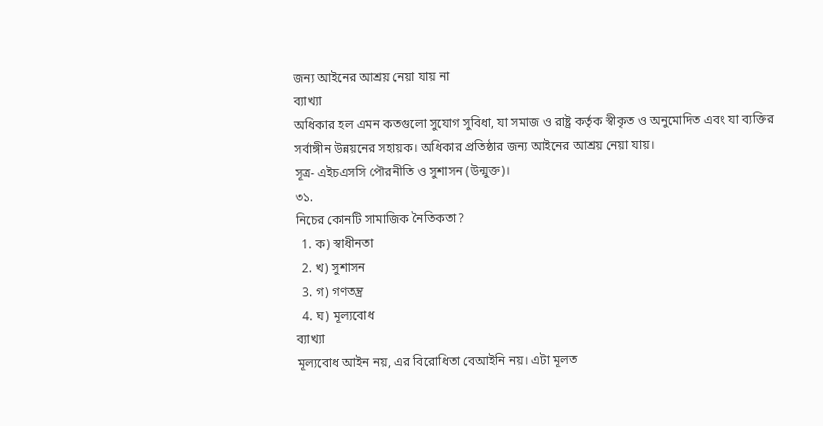জন্য আইনের আশ্রয় নেয়া যায় না
ব্যাখ্যা
অধিকার হল এমন কতগুলো সুযোগ সুবিধা, যা সমাজ ও রাষ্ট্র কর্তৃক স্বীকৃত ও অনুমোদিত এবং যা ব্যক্তির সর্বাঙ্গীন উন্নয়নের সহায়ক। অধিকার প্রতিষ্ঠার জন্য আইনের আশ্রয় নেয়া যায়।
সূত্র- এইচএসসি পৌরনীতি ও সুশাসন (উন্মুক্ত)।
৩১.
নিচের কোনটি সামাজিক নৈতিকতা?
  1. ক) স্বাধীনতা
  2. খ) সুশাসন
  3. গ) গণতন্ত্র
  4. ঘ) মূল্যবোধ
ব্যাখ্যা
মূল্যবোধ আইন নয়, এর বিরোধিতা বেআইনি নয়। এটা মূলত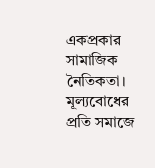একপ্রকার সামাজিক নৈতিকতা। মূল্যবোধের প্রতি সমাজে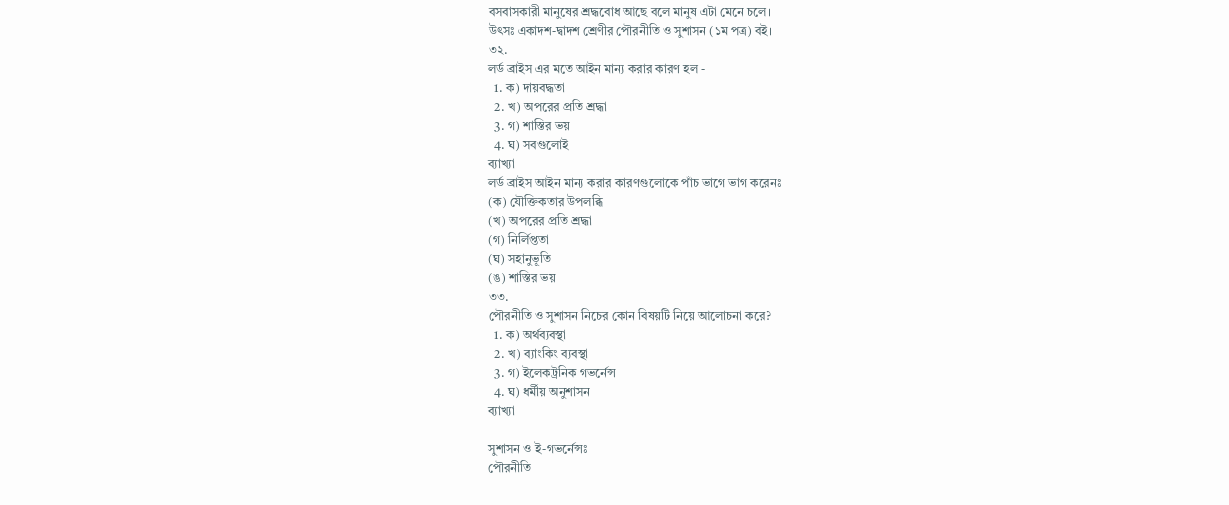বসবাসকারী মানুষের শ্রদ্ধবোধ আছে বলে মানুষ এটা মেনে চলে।
উৎসঃ একাদশ-দ্বাদশ শ্রেণীর পৌরনীতি ও সুশাসন (১ম পত্র) বই।
৩২.
লর্ড ব্রাইস এর মতে আইন মান্য করার কারণ হল -
  1. ক) দায়বদ্ধতা
  2. খ) অপরের প্রতি শ্রদ্ধা
  3. গ) শাস্তির ভয়
  4. ঘ) সবগুলোই
ব্যাখ্যা
লর্ড ব্রাইস আইন মান্য করার কারণগুলোকে পাঁচ ভাগে ভাগ করেনঃ
(ক) যৌক্তিকতার উপলব্ধি
(খ) অপরের প্রতি শ্রদ্ধা
(গ) নির্লিপ্ততা
(ঘ) সহানুভূতি
(ঙ) শাস্তির ভয়
৩৩.
পৌরনীতি ও সুশাসন নিচের কোন বিষয়টি নিয়ে আলোচনা করে?
  1. ক) অর্থব্যবস্থা
  2. খ) ব্যাংকিং ব্যবস্থা
  3. গ) ইলেকট্রনিক গভর্নেন্স
  4. ঘ) ধর্মীয় অনুশাসন
ব্যাখ্যা

সুশাসন ও ই-গভর্নেন্সঃ
পৌরনীতি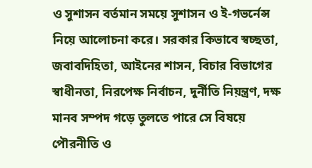ও সুশাসন বর্তমান সময়ে সুশাসন ও ই-গভর্নেন্স নিয়ে আলোচনা করে। সরকার কিভাবে স্বচ্ছতা, জবাবদিহিতা, আইনের শাসন, বিচার বিভাগের স্বাধীনতা, নিরপেক্ষ নির্বাচন, দুর্নীতি নিয়ন্ত্রণ, দক্ষ মানব সম্পদ গড়ে তুলতে পারে সে বিষয়ে পৌরনীতি ও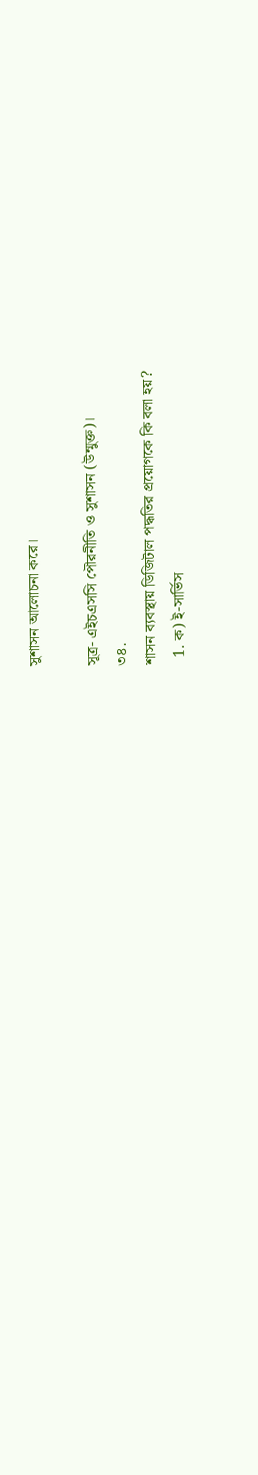সুশাসন আলোচনা করে।

সূত্র- এইচএসসি পৌরনীতি ও সুশাসন (উন্মুক্ত)।
৩৪.
শাসন ব্যবস্থায় ডিজিটাল পদ্ধতির প্রয়োগকে কি বলা হয়?
  1. ক) ই-সার্ভিস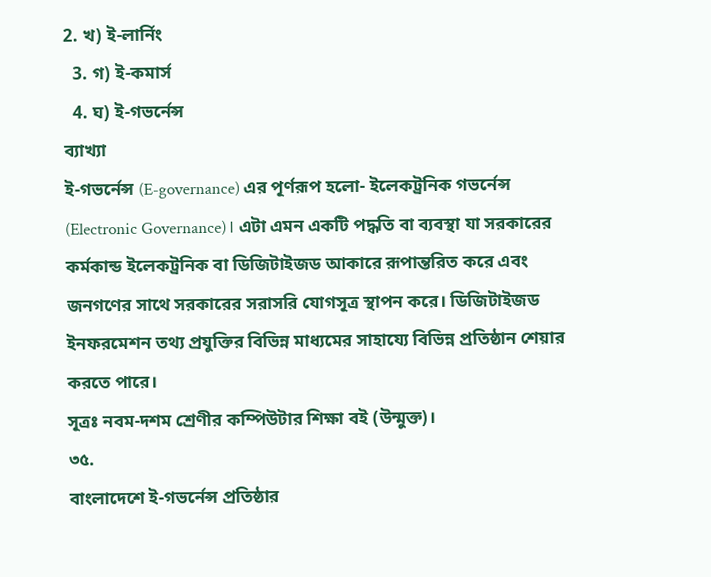2. খ) ই-লার্নিং
  3. গ) ই-কমার্স
  4. ঘ) ই-গভর্নেন্স
ব্যাখ্যা
ই-গভর্নেন্স (E-governance) এর পূর্ণরূপ হলো- ইলেকট্রনিক গভর্নেন্স (Electronic Governance)। এটা এমন একটি পদ্ধতি বা ব্যবস্থা যা সরকারের কর্মকান্ড ইলেকট্রনিক বা ডিজিটাইজড আকারে রূপান্তরিত করে এবং জনগণের সাথে সরকারের সরাসরি যোগসূত্র স্থাপন করে। ডিজিটাইজড ইনফরমেশন তথ্য প্রযুক্তির বিভিন্ন মাধ্যমের সাহায্যে বিভিন্ন প্রতিষ্ঠান শেয়ার করতে পারে।
সূত্রঃ নবম-দশম শ্রেণীর কম্পিউটার শিক্ষা বই (উন্মুক্ত)।
৩৫.
বাংলাদেশে ই-গভর্নেন্স প্রতিষ্ঠার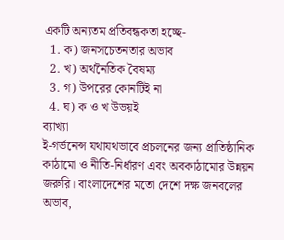একটি অন্যতম প্রতিবন্ধকতা হচ্ছে-
  1. ক) জনসচেতনতার অভাব
  2. খ) অর্থনৈতিক বৈষম্য
  3. গ) উপরের কোনটিই না
  4. ঘ) ক ও খ উভয়ই
ব্যাখ্যা
ই-গর্ভনেন্স যথাযথভাবে প্রচলনের জন্য প্রাতিষ্ঠানিক কাঠামো ও নীতি-নির্ধারণ এবং অবকাঠামোর উন্নয়ন জরুরি। বাংলাদেশের মতো দেশে দক্ষ জনবলের অভাব,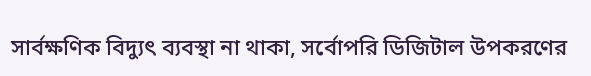সার্বক্ষণিক বিদ্যুৎ ব্যবস্থা না থাকা, সর্বোপরি ডিজিটাল উপকরণের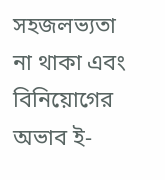সহজলভ্যতা না থাকা এবং বিনিয়োগের অভাব ই-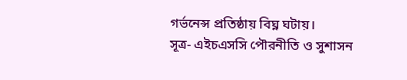গর্ভনেন্স প্রতিষ্ঠায় বিঘ্ন ঘটায়।
সূত্র- এইচএসসি পৌরনীতি ও সুশাসন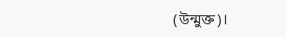(উন্মুক্ত)।